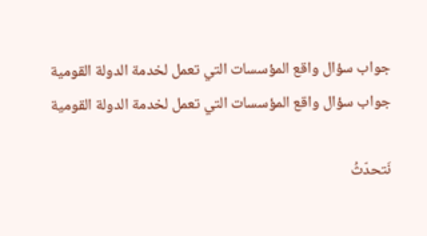جواب سؤال واقع المؤسسات التي تعمل لخدمة الدولة القومية
جواب سؤال واقع المؤسسات التي تعمل لخدمة الدولة القومية

نَتحدّثُ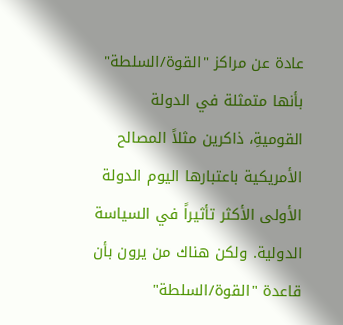عادة عن مراكز "القوة/السلطة" بأنها متمثلة في الدولة القوميةِ، ذاكرين مثلاً المصالح الأمريكية باعتبارها اليوم الدولة الأولى الأكثر تأثيراً في السياسة الدولية. ولكن هناك من يرون بأن قاعدة "القوة/السلطة"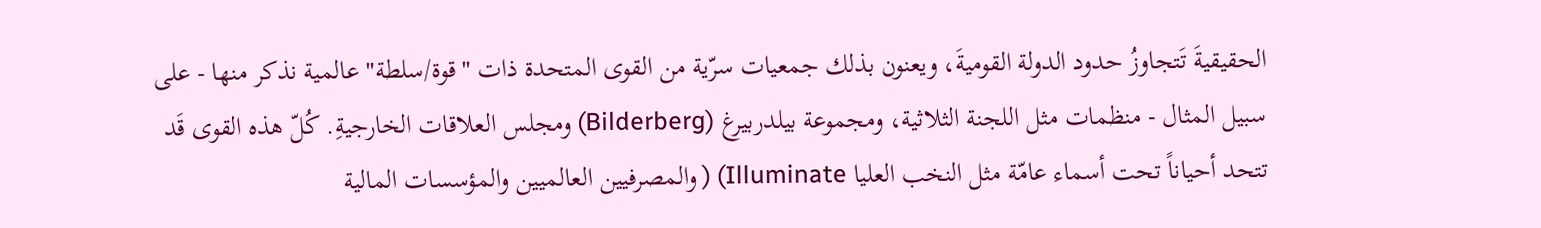الحقيقيةَ تَتجاوزُ حدود الدولة القوميةَ، ويعنون بذلك جمعيات سرّية من القوى المتحدة ذات "قوة/سلطة" عالمية نذكر منها - على سبيل المثال - منظمات مثل اللجنة الثلاثية، ومجموعة بيلدربيرغ (Bilderberg) ومجلس العلاقات الخارجيةِ. كُلّ هذه القوى قَد تتحد أحياناً تحت أسماء عامّة مثل النخب العليا Illuminate) ( والمصرفيين العالميين والمؤسسات المالية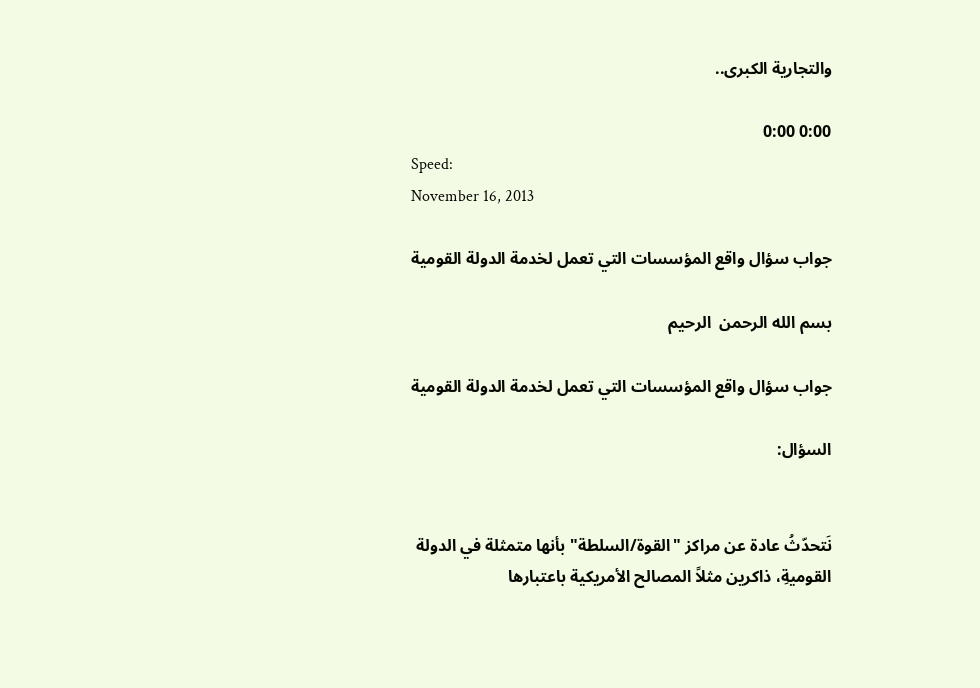والتجارية الكبرى..

0:00 0:00
Speed:
November 16, 2013

جواب سؤال واقع المؤسسات التي تعمل لخدمة الدولة القومية

بسم الله الرحمن  الرحيم

جواب سؤال واقع المؤسسات التي تعمل لخدمة الدولة القومية

السؤال:


نَتحدّثُ عادة عن مراكز "القوة/السلطة" بأنها متمثلة في الدولة القوميةِ، ذاكرين مثلاً المصالح الأمريكية باعتبارها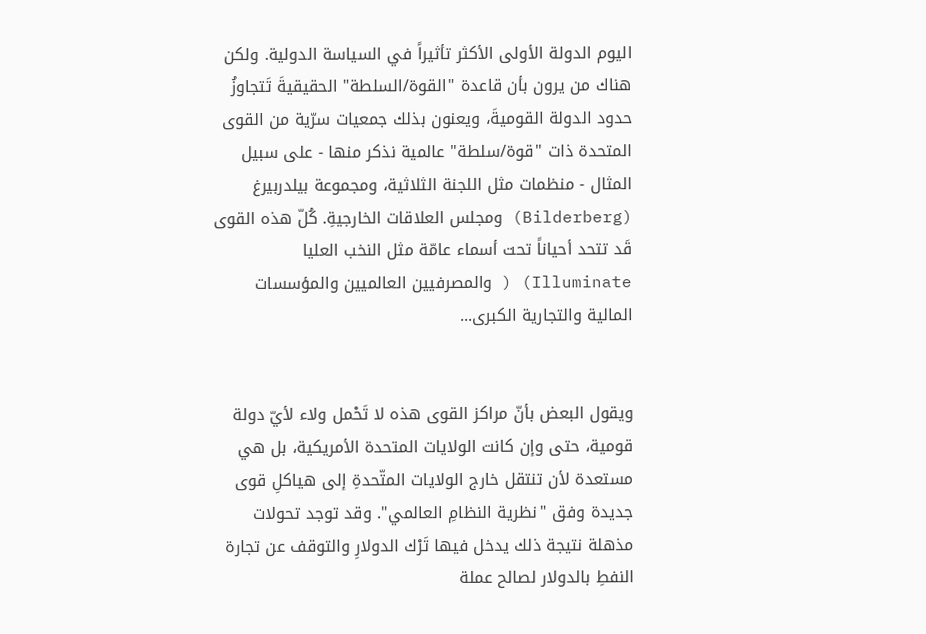اليوم الدولة الأولى الأكثر تأثيراً في السياسة الدولية. ولكن هناك من يرون بأن قاعدة "القوة/السلطة" الحقيقيةَ تَتجاوزُ حدود الدولة القوميةَ، ويعنون بذلك جمعيات سرّية من القوى المتحدة ذات "قوة/سلطة" عالمية نذكر منها - على سبيل المثال - منظمات مثل اللجنة الثلاثية، ومجموعة بيلدربيرغ (Bilderberg) ومجلس العلاقات الخارجيةِ. كُلّ هذه القوى قَد تتحد أحياناً تحت أسماء عامّة مثل النخب العليا Illuminate) ( والمصرفيين العالميين والمؤسسات المالية والتجارية الكبرى...


ويقول البعض بأنّ مراكز القوى هذه لا تَحْمل ولاء لأيّ دولة قومية، حتى وإن كانت الولايات المتحدة الأمريكية، بل هي مستعدة لأن تنتقل خارج الولايات المتّحدةِ إلى هياكلِ قوى جديدة وفق "نظرية النظامِ العالمي". وقد توجد تحولات مذهلة نتيجة ذلك يدخل فيها تَرْك الدولارِ والتوقف عن تجارة النفطِ بالدولار لصالح عملة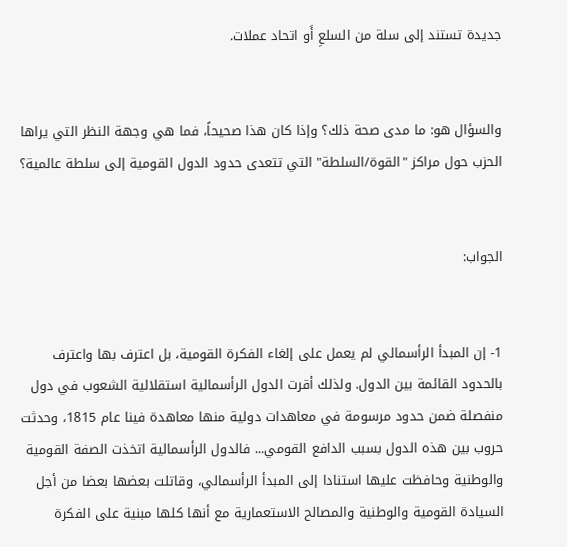جديدة تستند إلى سلة من السلعِ أَو اتحاد عملات.


والسؤال هو: ما مدى صحة ذلك؟ وإذا كان هذا صحيحاً، فما هي وجهة النظر التي يراها الحزب حول مراكز "القوة/السلطة" التي تتعدى حدود الدول القومية إلى سلطة عالمية؟


الجواب:


1- إن المبدأ الرأسمالي لم يعمل على إلغاء الفكرة القومية، بل اعترف بها واعترف بالحدود القائمة بين الدول. ولذلك أقرت الدول الرأسمالية استقلالية الشعوب في دول منفصلة ضمن حدود مرسومة في معاهدات دولية منها معاهدة فينا عام 1815، وحدثت حروب بين هذه الدول بسبب الدافع القومي... فالدول الرأسمالية اتخذت الصفة القومية والوطنية وحافظت عليها استنادا إلى المبدأ الرأسمالي، وقاتلت بعضها بعضا من أجل السيادة القومية والوطنية والمصالح الاستعمارية مع أنها كلها مبنية على الفكرة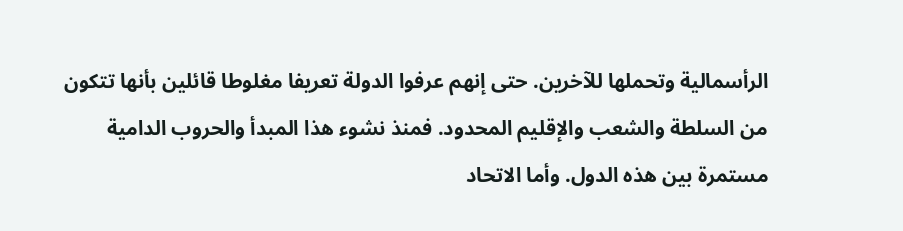الرأسمالية وتحملها للآخرين. حتى إنهم عرفوا الدولة تعريفا مغلوطا قائلين بأنها تتكون من السلطة والشعب والإقليم المحدود. فمنذ نشوء هذا المبدأ والحروب الدامية مستمرة بين هذه الدول. وأما الاتحاد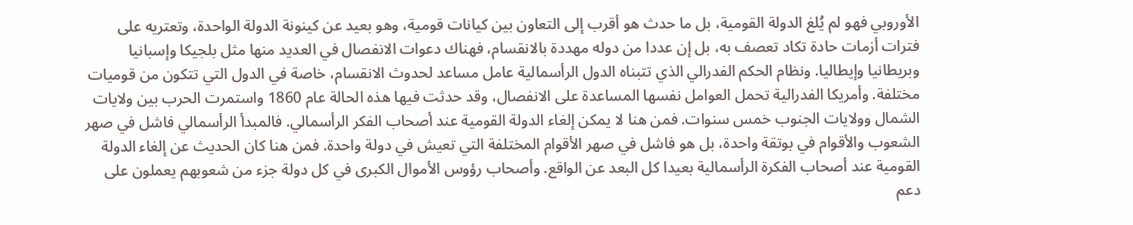الأوروبي فهو لم يُلغ الدولة القومية، بل ما حدث هو أقرب إلى التعاون بين كيانات قومية، وهو بعيد عن كينونة الدولة الواحدة، وتعتريه على فترات أزمات حادة تكاد تعصف به، بل إن عددا من دوله مهددة بالانقسام، فهناك دعوات الانفصال في العديد منها مثل بلجيكا وإسبانيا وبريطانيا وإيطاليا. ونظام الحكم الفدرالي الذي تتبناه الدول الرأسمالية عامل مساعد لحدوث الانقسام، خاصة في الدول التي تتكون من قوميات مختلفة. وأمريكا الفدرالية تحمل العوامل نفسها المساعدة على الانفصال، وقد حدثت فيها هذه الحالة عام 1860 واستمرت الحرب بين ولايات الشمال وولايات الجنوب خمس سنوات. فمن هنا لا يمكن إلغاء الدولة القومية عند أصحاب الفكر الرأسمالي. فالمبدأ الرأسمالي فاشل في صهر الشعوب والأقوام في بوتقة واحدة، بل هو فاشل في صهر الأقوام المختلفة التي تعيش في دولة واحدة. فمن هنا كان الحديث عن إلغاء الدولة القومية عند أصحاب الفكرة الرأسمالية بعيدا كل البعد عن الواقع. وأصحاب رؤوس الأموال الكبرى في كل دولة جزء من شعوبهم يعملون على دعم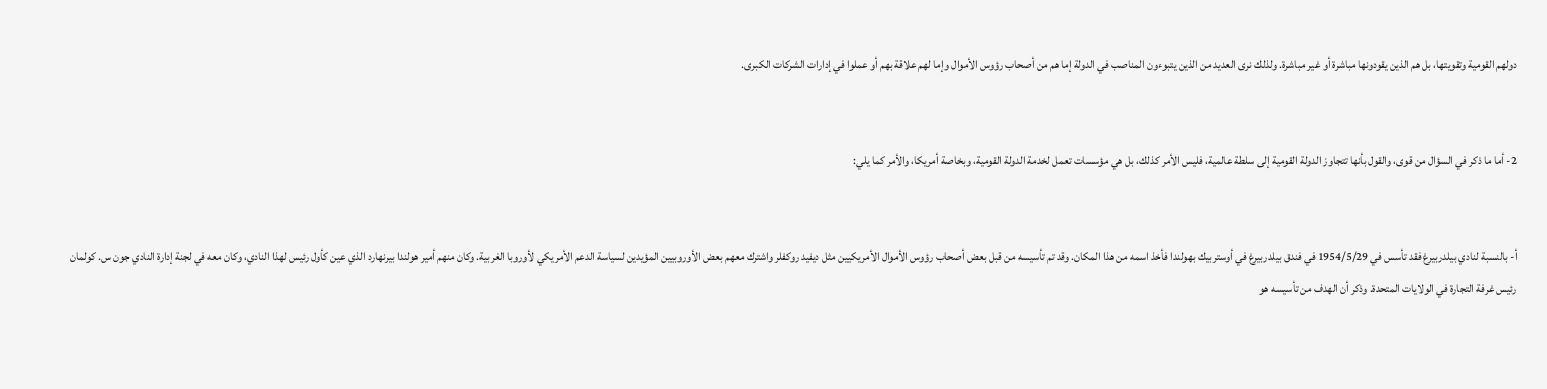دولهم القومية وتقويتها، بل هم الذين يقودونها مباشرة أو غير مباشرة. ولذلك نرى العديد من الذين يتبوءون المناصب في الدولة إما هم من أصحاب رؤوس الأموال وإما لهم علاقة بهم أو عملوا في إدارات الشركات الكبرى.


2- أما ما ذكر في السؤال من قوى، والقول بأنها تتجاوز الدولة القومية إلى سلطة عالمية، فليس الأمر كذلك، بل هي مؤسسات تعمل لخدمة الدولة القومية، وبخاصة أمريكا، والأمر كما يلي:


أ- بالنسبة لنادي بيلدربيرغ فقد تأسس في 1954/5/29 في فندق بيلدربيرغ في أوستربيك بهولندا فأخذ اسمه من هذا المكان. وقد تم تأسيسه من قبل بعض أصحاب رؤوس الأموال الأمريكيين مثل ديفيد روكفلر واشترك معهم بعض الأوروبيين المؤيدين لسياسة الدعم الأمريكي لأوروبا الغربية. وكان منهم أمير هولندا بيرنهارد الذي عين كأول رئيس لهذا النادي، وكان معه في لجنة إدارة النادي جون س. كولمان رئيس غرفة التجارة في الولايات المتحدة. وذكر أن الهدف من تأسيسه هو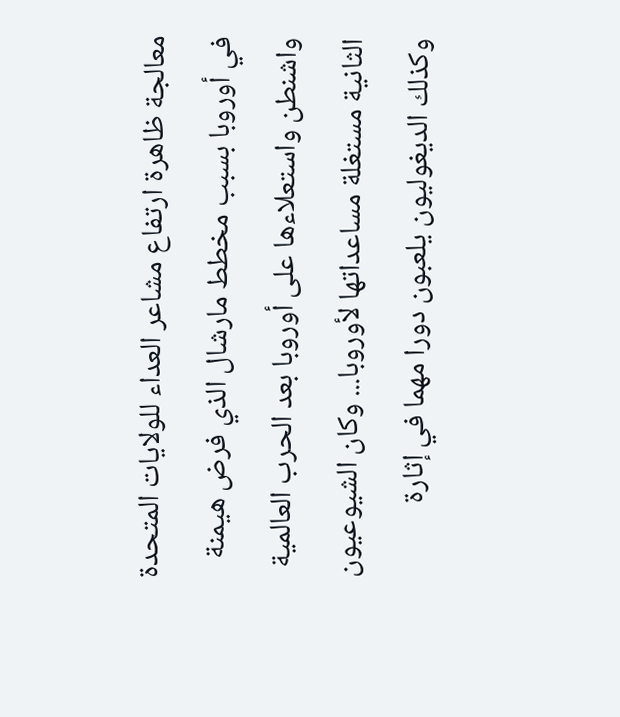معالجة ظاهرة ارتفاع مشاعر العداء للولايات المتحدة في أوروبا بسبب مخطط مارشال الذي فرض هيمنة واشنطن واستعلاءها على أوروبا بعد الحرب العالمية الثانية مستغلة مساعداتها لأوروبا... وكان الشيوعيون وكذلك الديغوليون يلعبون دورا مهما في إثارة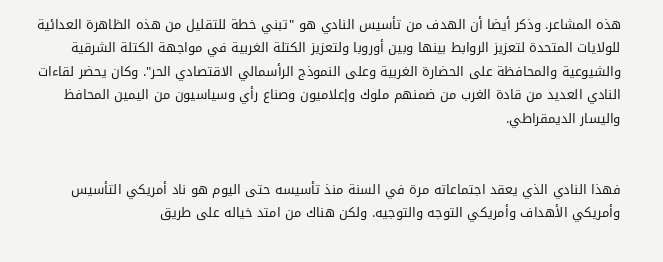هذه المشاعر. وذكر أيضا أن الهدف من تأسيس النادي هو "تبني خطة للتقليل من هذه الظاهرة العدائية للولايات المتحدة لتعزيز الروابط بينها وبين أوروبا ولتعزيز الكتلة الغربية في مواجهة الكتلة الشرقية والشيوعية والمحافظة على الحضارة الغربية وعلى النموذج الرأسمالي الاقتصادي الحر". وكان يحضر لقاءات النادي العديد من قادة الغرب من ضمنهم ملوك وإعلاميون وصناع رأي وسياسيون من اليمين المحافظ واليسار الديمقراطي.


فهذا النادي الذي يعقد اجتماعاته مرة في السنة منذ تأسيسه حتى اليوم هو ناد أمريكي التأسيس وأمريكي الأهداف وأمريكي التوجه والتوجيه. ولكن هناك من امتد خياله على طريق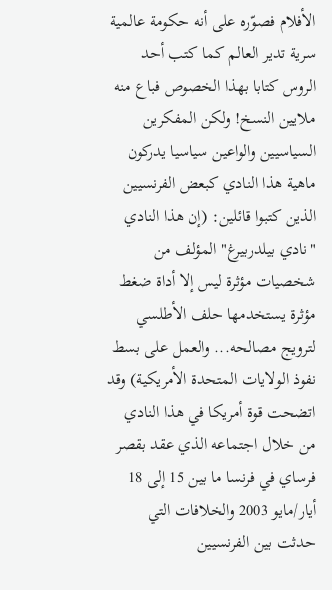الأفلام فصوّره على أنه حكومة عالمية سرية تدير العالم كما كتب أحد الروس كتابا بهذا الخصوص فباع منه ملايين النسخ! ولكن المفكرين السياسيين والواعين سياسيا يدركون ماهية هذا النادي كبعض الفرنسيين الذين كتبوا قائلين: (إن هذا النادي "نادي بيلدربيرغ" المؤلف من شخصيات مؤثرة ليس إلا أداة ضغط مؤثرة يستخدمها حلف الأطلسي لترويج مصالحه... والعمل على بسط نفوذ الولايات المتحدة الأمريكية) وقد اتضحت قوة أمريكا في هذا النادي من خلال اجتماعه الذي عقد بقصر فرساي في فرنسا ما بين 15 إلى 18 أيار/مايو 2003 والخلافات التي حدثت بين الفرنسيين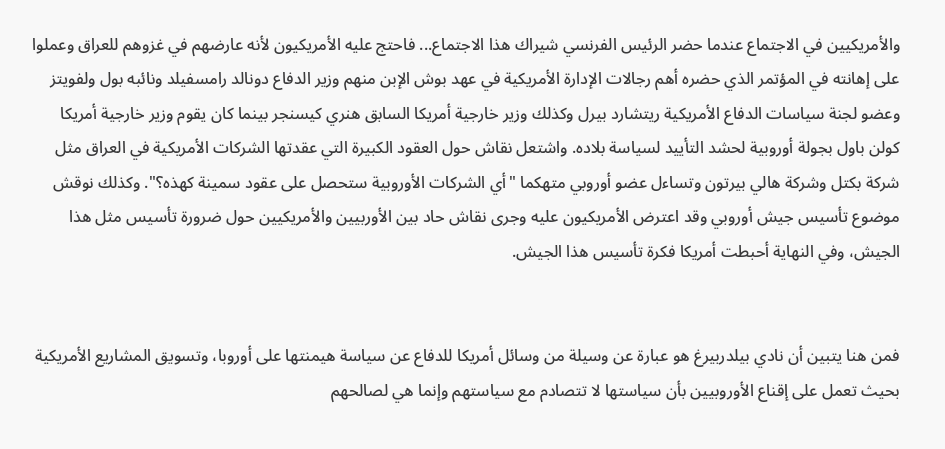والأمريكيين في الاجتماع عندما حضر الرئيس الفرنسي شيراك هذا الاجتماع... فاحتج عليه الأمريكيون لأنه عارضهم في غزوهم للعراق وعملوا على إهانته في المؤتمر الذي حضره أهم رجالات الإدارة الأمريكية في عهد بوش الإبن منهم وزير الدفاع دونالد رامسفيلد ونائبه بول ولفويتز وعضو لجنة سياسات الدفاع الأمريكية ريتشارد بيرل وكذلك وزير خارجية أمريكا السابق هنري كيسنجر بينما كان يقوم وزير خارجية أمريكا كولن باول بجولة أوروبية لحشد التأييد لسياسة بلاده. واشتعل نقاش حول العقود الكبيرة التي عقدتها الشركات الأمريكية في العراق مثل شركة بكتل وشركة هالي بيرتون وتساءل عضو أوروبي متهكما "أي الشركات الأوروبية ستحصل على عقود سمينة كهذه؟". وكذلك نوقش موضوع تأسيس جيش أوروبي وقد اعترض الأمريكيون عليه وجرى نقاش حاد بين الأوربيين والأمريكيين حول ضرورة تأسيس مثل هذا الجيش، وفي النهاية أحبطت أمريكا فكرة تأسيس هذا الجيش.


فمن هنا يتبين أن نادي بيلدربيرغ هو عبارة عن وسيلة من وسائل أمريكا للدفاع عن سياسة هيمنتها على أوروبا، وتسويق المشاريع الأمريكية بحيث تعمل على إقناع الأوروبيين بأن سياستها لا تتصادم مع سياستهم وإنما هي لصالحهم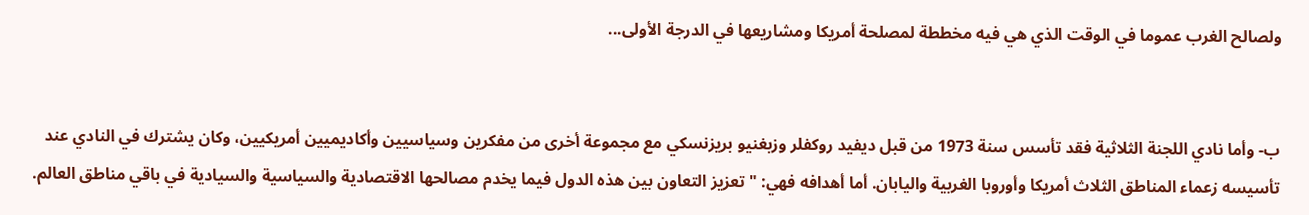ولصالح الغرب عموما في الوقت الذي هي فيه مخططة لمصلحة أمريكا ومشاريعها في الدرجة الأولى...


ب- وأما نادي اللجنة الثلاثية فقد تأسس سنة 1973 من قبل ديفيد روكفلر وزبغنيو بريزنسكي مع مجموعة أخرى من مفكرين وسياسيين وأكاديميين أمريكيين، وكان يشترك في النادي عند تأسيسه زعماء المناطق الثلاث أمريكا وأوروبا الغربية واليابان. أما أهدافه فهي: "تعزيز التعاون بين هذه الدول فيما يخدم مصالحها الاقتصادية والسياسية والسيادية في باقي مناطق العالم.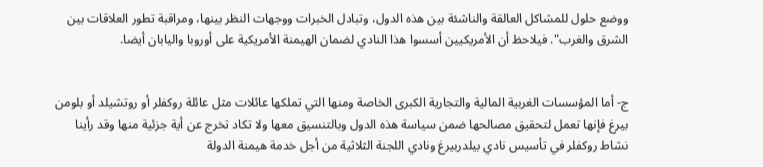ووضع حلول للمشاكل العالقة والناشئة بين هذه الدول، وتبادل الخبرات ووجهات النظر بينها، ومراقبة تطور العلاقات بين الشرق والغرب". فيلاحظ أن الأمريكيين أسسوا هذا النادي لضمان الهيمنة الأمريكية على أوروبا واليابان أيضا.


ج- أما المؤسسات الغربية المالية والتجارية الكبرى الخاصة ومنها التي تملكها عائلات مثل عائلة روكفلر أو روتشيلد أو بلومن بيرغ فإنها تعمل لتحقيق مصالحها ضمن سياسة هذه الدول وبالتنسيق معها ولا تكاد تخرج عن أية جزئية منها وقد رأينا نشاط روكفلر في تأسيس نادي بيلدربيرغ ونادي اللجنة الثلاثية من أجل خدمة هيمنة الدولة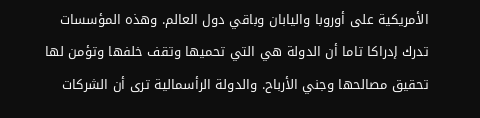الأمريكية على أوروبا واليابان وباقي دول العالم. وهذه المؤسسات تدرك إدراكا تاما أن الدولة هي التي تحميها وتقف خلفها وتؤمن لها تحقيق مصالحها وجني الأرباح. والدولة الرأسمالية ترى أن الشركات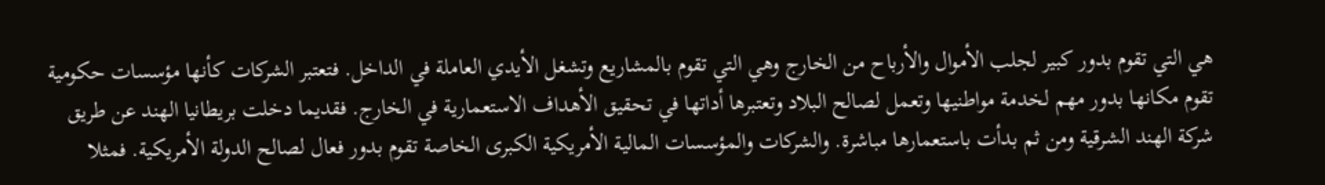هي التي تقوم بدور كبير لجلب الأموال والأرباح من الخارج وهي التي تقوم بالمشاريع وتشغل الأيدي العاملة في الداخل. فتعتبر الشركات كأنها مؤسسات حكومية تقوم مكانها بدور مهم لخدمة مواطنيها وتعمل لصالح البلاد وتعتبرها أداتها في تحقيق الأهداف الاستعمارية في الخارج. فقديما دخلت بريطانيا الهند عن طريق شركة الهند الشرقية ومن ثم بدأت باستعمارها مباشرة. والشركات والمؤسسات المالية الأمريكية الكبرى الخاصة تقوم بدور فعال لصالح الدولة الأمريكية. فمثلا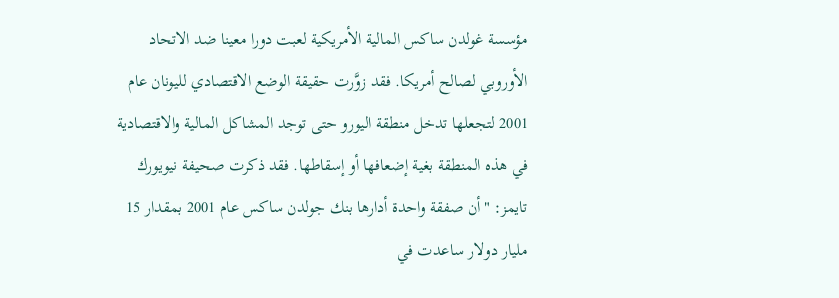مؤسسة غولدن ساكس المالية الأمريكية لعبت دورا معينا ضد الاتحاد الأوروبي لصالح أمريكا. فقد زوَّرت حقيقة الوضع الاقتصادي لليونان عام 2001 لتجعلها تدخل منطقة اليورو حتى توجد المشاكل المالية والاقتصادية في هذه المنطقة بغية إضعافها أو إسقاطها. فقد ذكرت صحيفة نيويورك تايمز: "أن صفقة واحدة أدارها بنك جولدن ساكس عام 2001 بمقدار 15 مليار دولار ساعدت في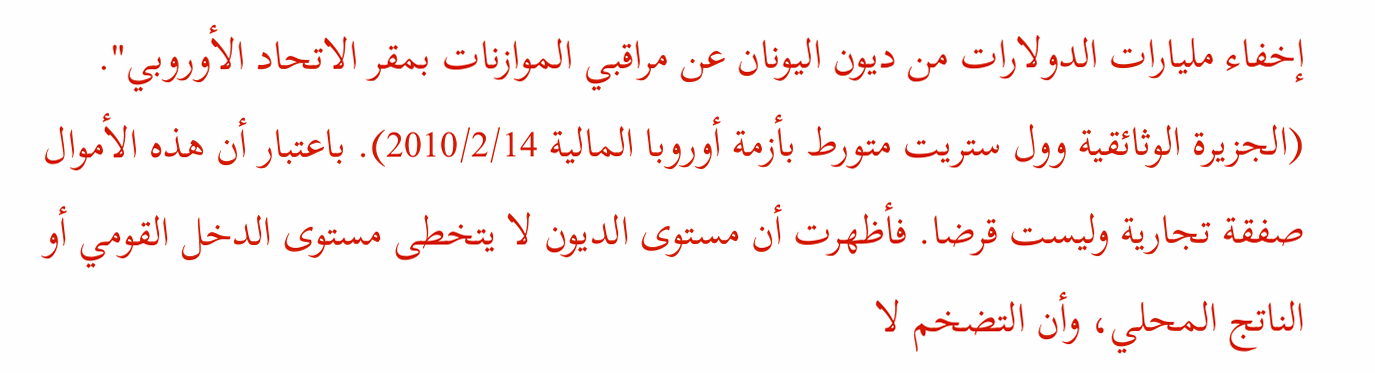إخفاء مليارات الدولارات من ديون اليونان عن مراقبي الموازنات بمقر الاتحاد الأوروبي". (الجزيرة الوثائقية وول ستريت متورط بأزمة أوروبا المالية 2010/2/14). باعتبار أن هذه الأموال صفقة تجارية وليست قرضا. فأظهرت أن مستوى الديون لا يتخطى مستوى الدخل القومي أو الناتج المحلي، وأن التضخم لا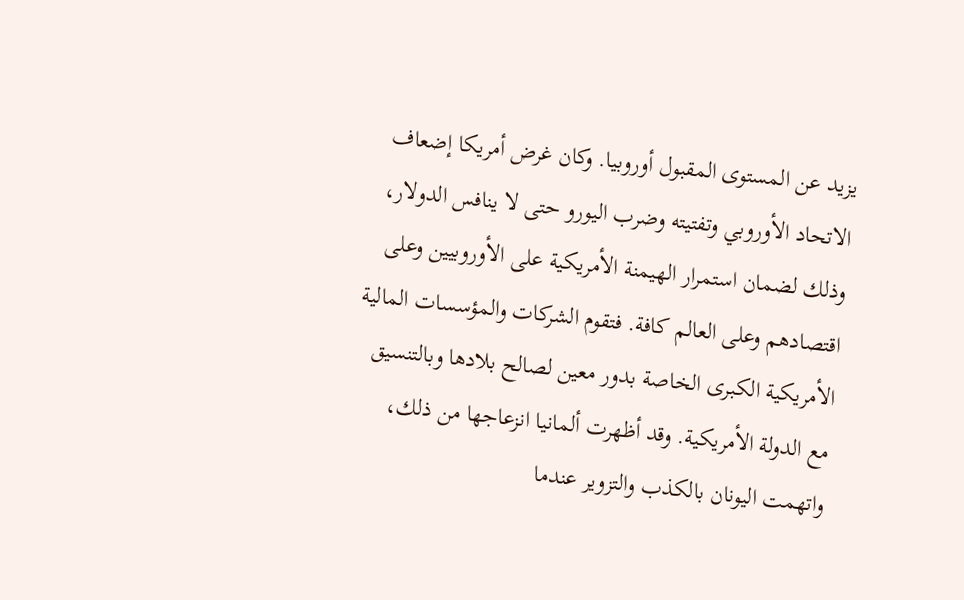يزيد عن المستوى المقبول أوروبيا. وكان غرض أمريكا إضعاف الاتحاد الأوروبي وتفتيته وضرب اليورو حتى لا ينافس الدولار، وذلك لضمان استمرار الهيمنة الأمريكية على الأوروبيين وعلى اقتصادهم وعلى العالم كافة. فتقوم الشركات والمؤسسات المالية الأمريكية الكبرى الخاصة بدور معين لصالح بلادها وبالتنسيق مع الدولة الأمريكية. وقد أظهرت ألمانيا انزعاجها من ذلك، واتهمت اليونان بالكذب والتزوير عندما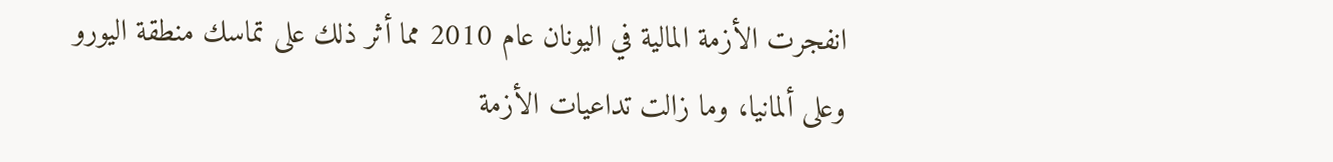انفجرت الأزمة المالية في اليونان عام 2010 مما أثر ذلك على تماسك منطقة اليورو وعلى ألمانيا، وما زالت تداعيات الأزمة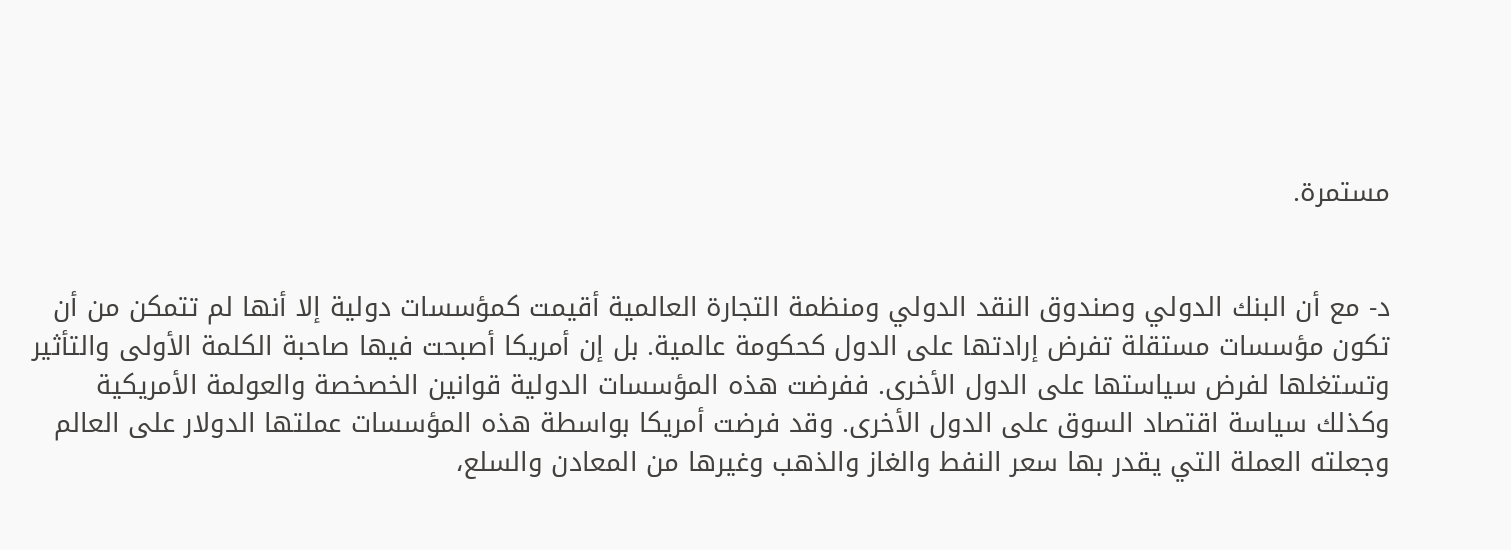مستمرة.


د- مع أن البنك الدولي وصندوق النقد الدولي ومنظمة التجارة العالمية أقيمت كمؤسسات دولية إلا أنها لم تتمكن من أن تكون مؤسسات مستقلة تفرض إرادتها على الدول كحكومة عالمية. بل إن أمريكا أصبحت فيها صاحبة الكلمة الأولى والتأثير وتستغلها لفرض سياستها على الدول الأخرى. ففرضت هذه المؤسسات الدولية قوانين الخصخصة والعولمة الأمريكية وكذلك سياسة اقتصاد السوق على الدول الأخرى. وقد فرضت أمريكا بواسطة هذه المؤسسات عملتها الدولار على العالم وجعلته العملة التي يقدر بها سعر النفط والغاز والذهب وغيرها من المعادن والسلع،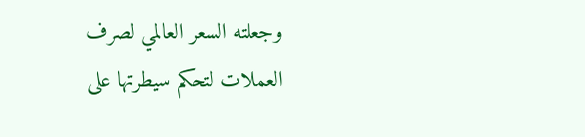وجعلته السعر العالمي لصرف العملات لتحكم سيطرتها على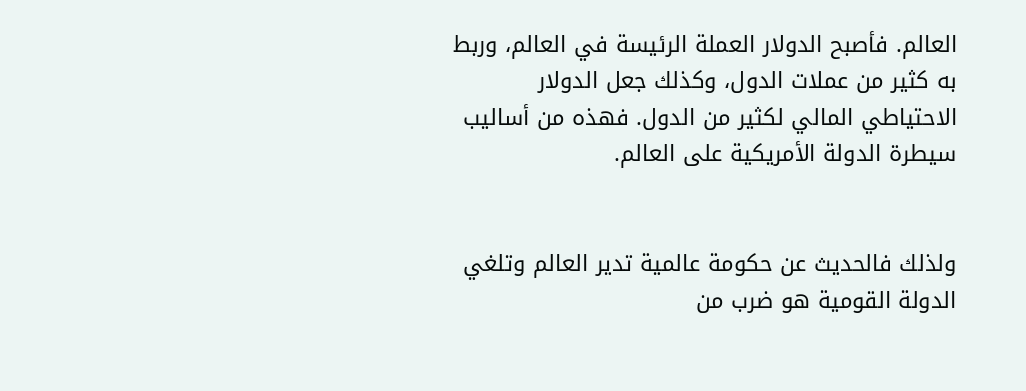العالم. فأصبح الدولار العملة الرئيسة في العالم، وربط به كثير من عملات الدول، وكذلك جعل الدولار الاحتياطي المالي لكثير من الدول. فهذه من أساليب سيطرة الدولة الأمريكية على العالم.


ولذلك فالحديث عن حكومة عالمية تدير العالم وتلغي الدولة القومية هو ضرب من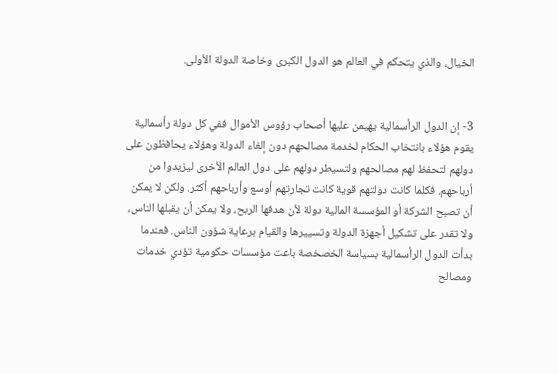الخيال، والذي يتحكم في العالم هو الدول الكبرى وخاصة الدولة الأولى.


3- إن الدول الرأسمالية يهيمن عليها أصحاب رؤوس الأموال ففي كل دولة رأسمالية يقوم هؤلاء بانتخاب الحكام لخدمة مصالحهم دون إلغاء الدولة وهؤلاء يحافظون على دولهم لتحفظ لهم مصالحهم ولتسيطر دولهم على دول العالم الأخرى ليزيدوا من أرباحهم. فكلما كانت دولتهم قوية كانت تجارتهم أوسع وأرباحهم أكثر. ولكن لا يمكن أن تصبح الشركة أو المؤسسة المالية دولة لأن هدفها الربح، ولا يمكن أن يقبلها الناس، ولا تقدر على تشكيل أجهزة الدولة وتسييرها والقيام برعاية شؤون الناس. فعندما بدأت الدول الرأسمالية بسياسة الخصخصة باعت مؤسسات حكومية تؤدي خدمات ومصالح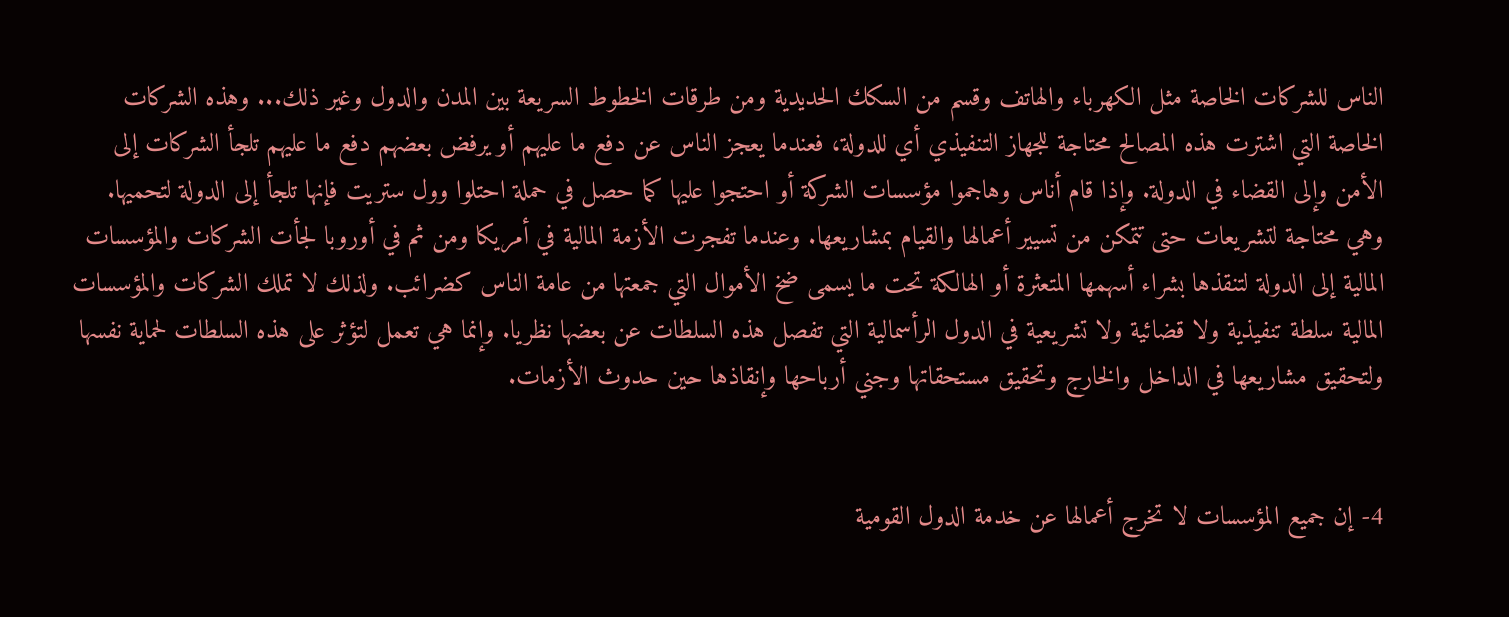الناس للشركات الخاصة مثل الكهرباء والهاتف وقسم من السكك الحديدية ومن طرقات الخطوط السريعة بين المدن والدول وغير ذلك... وهذه الشركات الخاصة التي اشترت هذه المصالح محتاجة للجهاز التنفيذي أي للدولة، فعندما يعجز الناس عن دفع ما عليهم أو يرفض بعضهم دفع ما عليهم تلجأ الشركات إلى الأمن وإلى القضاء في الدولة. وإذا قام أناس وهاجموا مؤسسات الشركة أو احتجوا عليها كما حصل في حملة احتلوا وول ستريت فإنها تلجأ إلى الدولة لتحميها. وهي محتاجة لتشريعات حتى تتمكن من تسيير أعمالها والقيام بمشاريعها. وعندما تفجرت الأزمة المالية في أمريكا ومن ثم في أوروبا لجأت الشركات والمؤسسات المالية إلى الدولة لتنقذها بشراء أسهمها المتعثرة أو الهالكة تحت ما يسمى ضخ الأموال التي جمعتها من عامة الناس كضرائب. ولذلك لا تملك الشركات والمؤسسات المالية سلطة تنفيذية ولا قضائية ولا تشريعية في الدول الرأسمالية التي تفصل هذه السلطات عن بعضها نظريا. وإنما هي تعمل لتؤثر على هذه السلطات لحماية نفسها ولتحقيق مشاريعها في الداخل والخارج وتحقيق مستحقاتها وجني أرباحها وإنقاذها حين حدوث الأزمات.


4- إن جميع المؤسسات لا تخرج أعمالها عن خدمة الدول القومية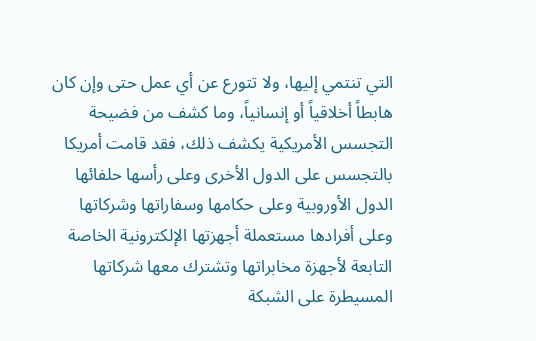التي تنتمي إليها، ولا تتورع عن أي عمل حتى وإن كان هابطاً أخلاقياً أو إنسانياً، وما كشف من فضيحة التجسس الأمريكية يكشف ذلك، فقد قامت أمريكا بالتجسس على الدول الأخرى وعلى رأسها حلفائها الدول الأوروبية وعلى حكامها وسفاراتها وشركاتها وعلى أفرادها مستعملة أجهزتها الإلكترونية الخاصة التابعة لأجهزة مخابراتها وتشترك معها شركاتها المسيطرة على الشبكة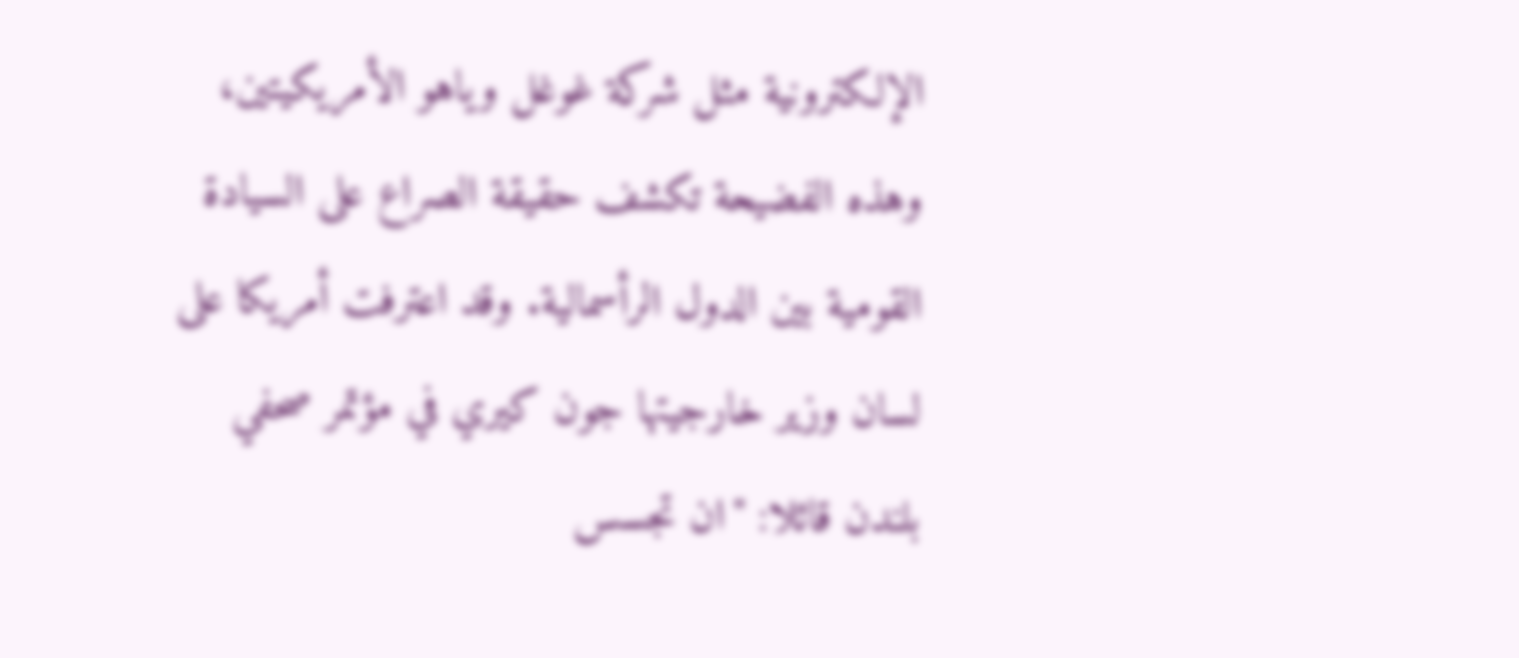الإلكترونية مثل شركة غوغل وياهو الأمريكيتين، وهذه الفضيحة تكشف حقيقة الصراع على السيادة القومية بين الدول الرأسمالية. وقد اعترفت أمريكا على لسان وزير خارجيتها جون كيري في مؤتمر صحفي بلندن قائلا: "ان تجسس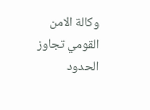وكالة الامن القومي تجاوز الحدود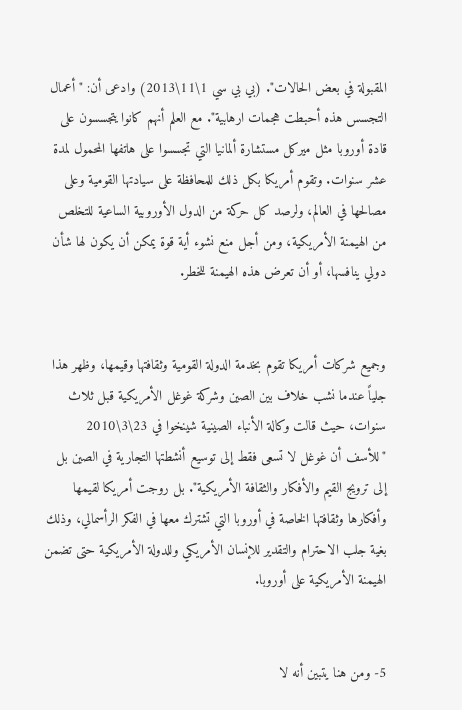المقبولة في بعض الحالات". (بي بي سي 1\11\2013) وادعى أن: "أعمال التجسس هذه أحبطت هجمات ارهابية". مع العلم أنهم كانوا يتجسسون على قادة أوروبا مثل ميركل مستشارة ألمانيا التي تجسسوا على هاتفها المحمول لمدة عشر سنوات. وتقوم أمريكا بكل ذلك للمحافظة على سيادتها القومية وعلى مصالحها في العالم، ولرصد كل حركة من الدول الأوروبية الساعية للتخلص من الهيمنة الأمريكية، ومن أجل منع نشوء أية قوة يمكن أن يكون لها شأن دولي ينافسها، أو أن تعرض هذه الهيمنة للخطر.


وجميع شركات أمريكا تقوم بخدمة الدولة القومية وثقافتها وقيمها، وظهر هذا جلياً عندما نشب خلاف بين الصين وشركة غوغل الأمريكية قبل ثلاث سنوات، حيث قالت وكالة الأنباء الصينية شينخوا في 23\3\2010 "للأسف أن غوغل لا تسعى فقط إلى توسيع أنشطتها التجارية في الصين بل إلى ترويج القيم والأفكار والثقافة الأمريكية". بل روجت أمريكا لقيمها وأفكارها وثقافتها الخاصة في أوروبا التي تشترك معها في الفكر الرأسمالي، وذلك بغية جلب الاحترام والتقدير للإنسان الأمريكي وللدولة الأمريكية حتى تضمن الهيمنة الأمريكية على أوروبا.


5- ومن هنا يتبين أنه لا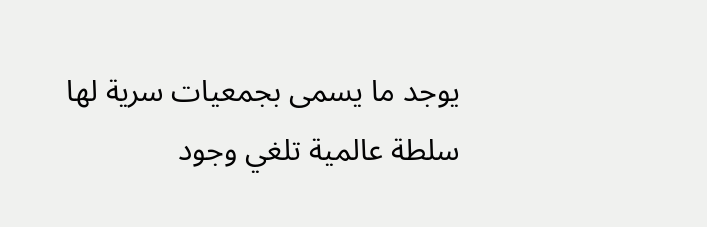يوجد ما يسمى بجمعيات سرية لها سلطة عالمية تلغي وجود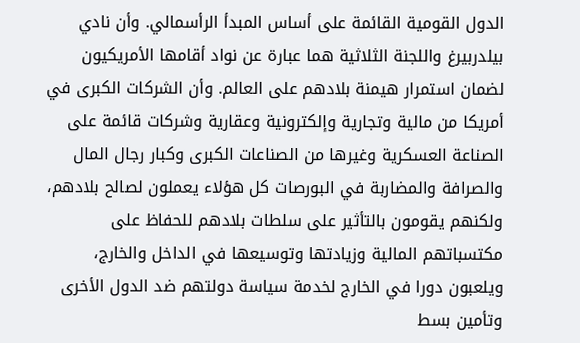الدول القومية القائمة على أساس المبدأ الرأسمالي. وأن نادي بيلدربيرغ واللجنة الثلاثية هما عبارة عن نواد أقامها الأمريكيون لضمان استمرار هيمنة بلادهم على العالم. وأن الشركات الكبرى في أمريكا من مالية وتجارية وإلكترونية وعقارية وشركات قائمة على الصناعة العسكرية وغيرها من الصناعات الكبرى وكبار رجال المال والصرافة والمضاربة في البورصات كل هؤلاء يعملون لصالح بلادهم، ولكنهم يقومون بالتأثير على سلطات بلادهم للحفاظ على مكتسباتهم المالية وزيادتها وتوسيعها في الداخل والخارج، ويلعبون دورا في الخارج لخدمة سياسة دولتهم ضد الدول الأخرى وتأمين بسط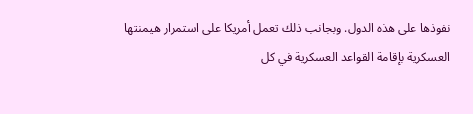نفوذها على هذه الدول. وبجانب ذلك تعمل أمريكا على استمرار هيمنتها العسكرية بإقامة القواعد العسكرية في كل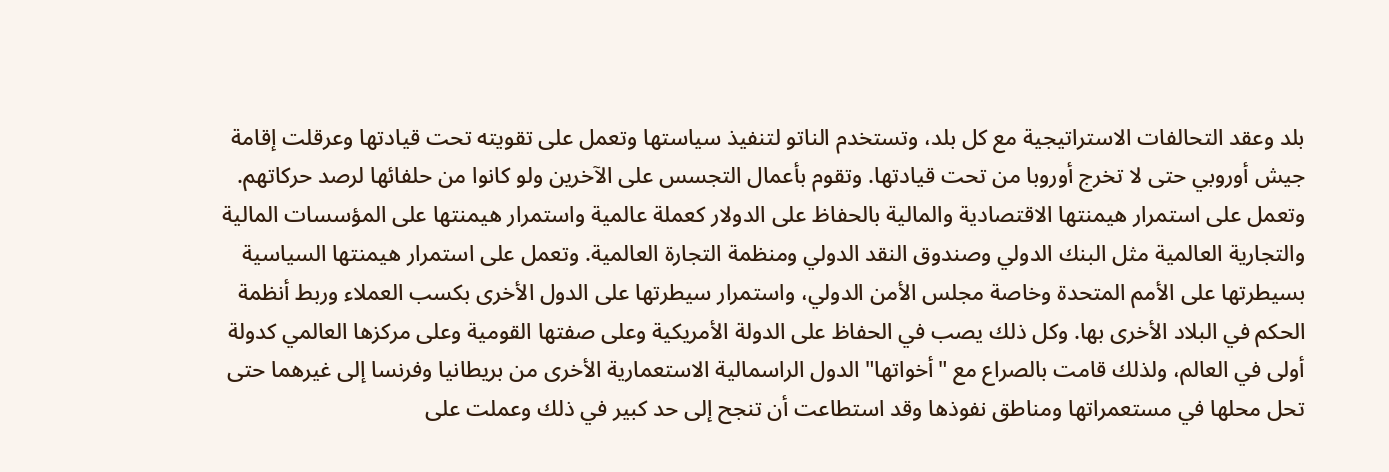بلد وعقد التحالفات الاستراتيجية مع كل بلد، وتستخدم الناتو لتنفيذ سياستها وتعمل على تقويته تحت قيادتها وعرقلت إقامة جيش أوروبي حتى لا تخرج أوروبا من تحت قيادتها. وتقوم بأعمال التجسس على الآخرين ولو كانوا من حلفائها لرصد حركاتهم. وتعمل على استمرار هيمنتها الاقتصادية والمالية بالحفاظ على الدولار كعملة عالمية واستمرار هيمنتها على المؤسسات المالية والتجارية العالمية مثل البنك الدولي وصندوق النقد الدولي ومنظمة التجارة العالمية. وتعمل على استمرار هيمنتها السياسية بسيطرتها على الأمم المتحدة وخاصة مجلس الأمن الدولي، واستمرار سيطرتها على الدول الأخرى بكسب العملاء وربط أنظمة الحكم في البلاد الأخرى بها. وكل ذلك يصب في الحفاظ على الدولة الأمريكية وعلى صفتها القومية وعلى مركزها العالمي كدولة أولى في العالم، ولذلك قامت بالصراع مع "أخواتها" الدول الراسمالية الاستعمارية الأخرى من بريطانيا وفرنسا إلى غيرهما حتى تحل محلها في مستعمراتها ومناطق نفوذها وقد استطاعت أن تنجح إلى حد كبير في ذلك وعملت على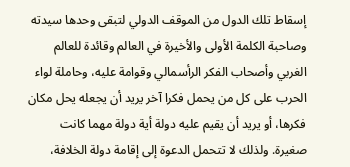إسقاط تلك الدول من الموقف الدولي لتبقى وحدها سيدته وصاحبة الكلمة الأولى والأخيرة في العالم وقائدة للعالم الغربي وأصحاب الفكر الرأسمالي وقوامة عليه، وحاملة لواء الحرب على كل من يحمل فكرا آخر يريد أن يجعله يحل مكان فكرها، أو يريد أن يقيم عليه دولة أية دولة مهما كانت صغيرة. ولذلك لا تتحمل الدعوة إلى إقامة دولة الخلافة،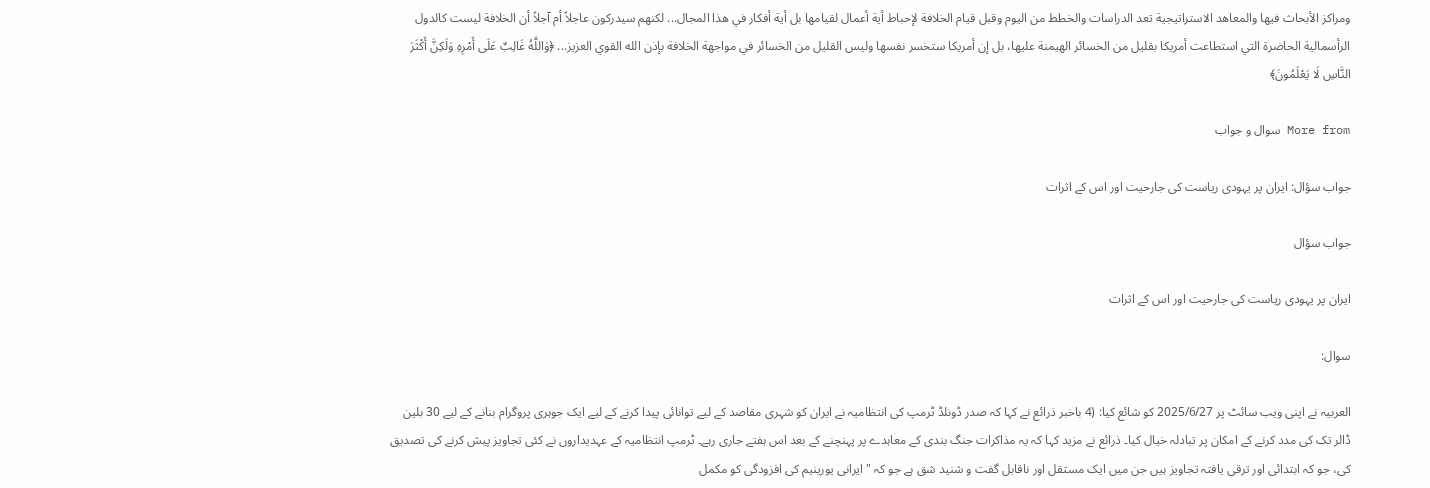ومراكز الأبحاث فيها والمعاهد الاستراتيجية تعد الدراسات والخطط من اليوم وقبل قيام الخلافة لإحباط أية أعمال لقيامها بل أية أفكار في هذا المجال... لكنهم سيدركون عاجلاً أم آجلاً أن الخلافة ليست كالدول الرأسمالية الحاضرة التي استطاعت أمريكا بقليل من الخسائر الهيمنة عليها، بل إن أمريكا ستخسر نفسها وليس القليل من الخسائر في مواجهة الخلافة بإذن الله القوي العزيز... ﴿وَاللَّهُ غَالِبٌ عَلَى أَمْرِهِ وَلَكِنَّ أَكْثَرَ النَّاسِ لَا يَعْلَمُونَ﴾

More from سوال و جواب

جواب سؤال: ایران پر یہودی ریاست کی جارحیت اور اس کے اثرات

جواب سؤال

ایران پر یہودی ریاست کی جارحیت اور اس کے اثرات

سوال:

العربیہ نے اپنی ویب سائٹ پر 2025/6/27 کو شائع کیا: (4 باخبر ذرائع نے کہا کہ صدر ڈونلڈ ٹرمپ کی انتظامیہ نے ایران کو شہری مقاصد کے لیے توانائی پیدا کرنے کے لیے ایک جوہری پروگرام بنانے کے لیے 30 بلین ڈالر تک کی مدد کرنے کے امکان پر تبادلہ خیال کیا۔ ذرائع نے مزید کہا کہ یہ مذاکرات جنگ بندی کے معاہدے پر پہنچنے کے بعد اس ہفتے جاری رہے۔ ٹرمپ انتظامیہ کے عہدیداروں نے کئی تجاویز پیش کرنے کی تصدیق کی، جو کہ ابتدائی اور ترقی یافتہ تجاویز ہیں جن میں ایک مستقل اور ناقابل گفت و شنید شق ہے جو کہ "ایرانی یورینیم کی افزودگی کو مکمل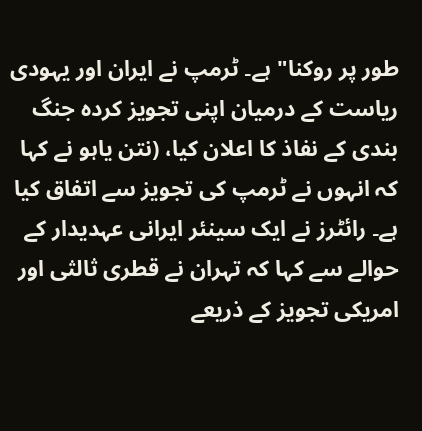طور پر روکنا" ہے۔ ٹرمپ نے ایران اور یہودی ریاست کے درمیان اپنی تجویز کردہ جنگ بندی کے نفاذ کا اعلان کیا، (نتن یاہو نے کہا کہ انہوں نے ٹرمپ کی تجویز سے اتفاق کیا ہے۔ رائٹرز نے ایک سینئر ایرانی عہدیدار کے حوالے سے کہا کہ تہران نے قطری ثالثی اور امریکی تجویز کے ذریعے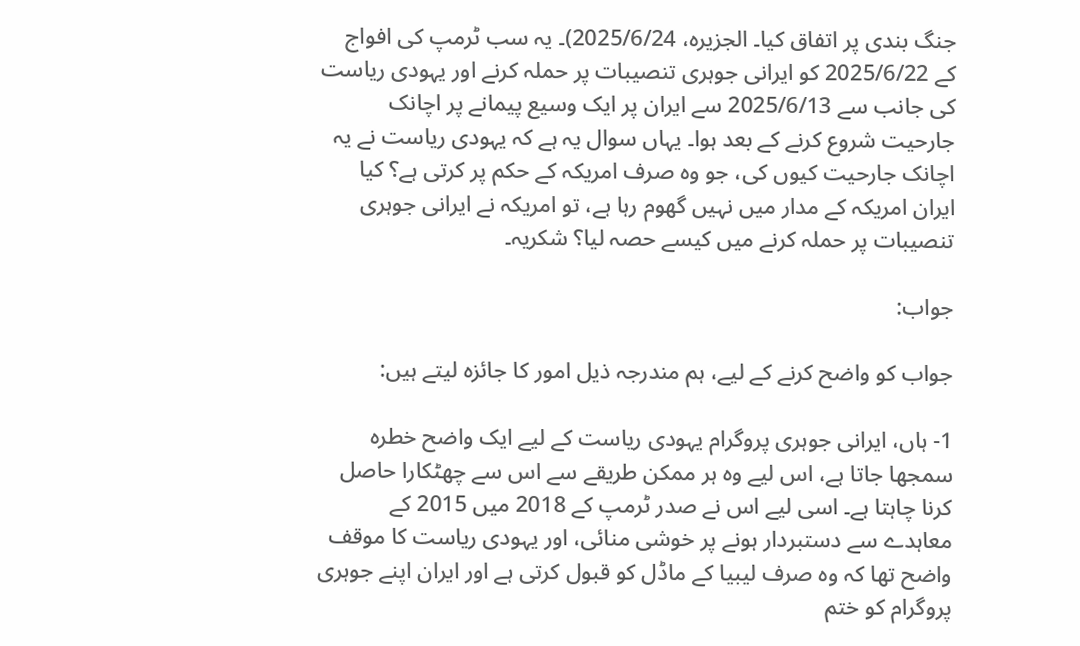جنگ بندی پر اتفاق کیا۔ الجزیرہ، 2025/6/24)۔ یہ سب ٹرمپ کی افواج کے 2025/6/22 کو ایرانی جوہری تنصیبات پر حملہ کرنے اور یہودی ریاست کی جانب سے 2025/6/13 سے ایران پر ایک وسیع پیمانے پر اچانک جارحیت شروع کرنے کے بعد ہوا۔ یہاں سوال یہ ہے کہ یہودی ریاست نے یہ اچانک جارحیت کیوں کی، جو وہ صرف امریکہ کے حکم پر کرتی ہے؟ کیا ایران امریکہ کے مدار میں نہیں گھوم رہا ہے، تو امریکہ نے ایرانی جوہری تنصیبات پر حملہ کرنے میں کیسے حصہ لیا؟ شکریہ۔

جواب:

جواب کو واضح کرنے کے لیے، ہم مندرجہ ذیل امور کا جائزہ لیتے ہیں:

1- ہاں، ایرانی جوہری پروگرام یہودی ریاست کے لیے ایک واضح خطرہ سمجھا جاتا ہے، اس لیے وہ ہر ممکن طریقے سے اس سے چھٹکارا حاصل کرنا چاہتا ہے۔ اسی لیے اس نے صدر ٹرمپ کے 2018 میں 2015 کے معاہدے سے دستبردار ہونے پر خوشی منائی، اور یہودی ریاست کا موقف واضح تھا کہ وہ صرف لیبیا کے ماڈل کو قبول کرتی ہے اور ایران اپنے جوہری پروگرام کو ختم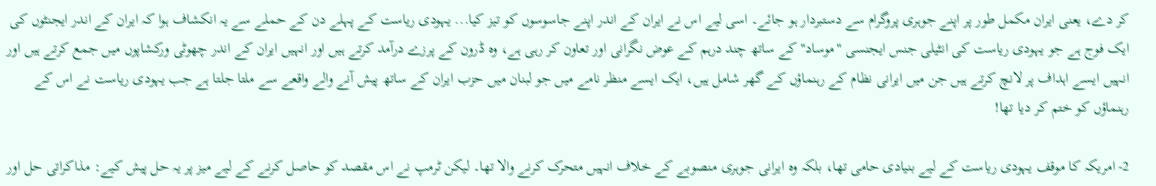کر دے، یعنی ایران مکمل طور پر اپنے جوہری پروگرام سے دستبردار ہو جائے۔ اسی لیے اس نے ایران کے اندر اپنے جاسوسوں کو تیز کیا... یہودی ریاست کے پہلے دن کے حملے سے یہ انکشاف ہوا کہ ایران کے اندر ایجنٹوں کی ایک فوج ہے جو یہودی ریاست کی انٹیلی جنس ایجنسی "موساد" کے ساتھ چند درہم کے عوض نگرانی اور تعاون کر رہی ہے، وہ ڈرون کے پرزے درآمد کرتے ہیں اور انہیں ایران کے اندر چھوٹی ورکشاپوں میں جمع کرتے ہیں اور انہیں ایسے اہداف پر لانچ کرتے ہیں جن میں ایرانی نظام کے رہنماؤں کے گھر شامل ہیں، ایک ایسے منظر نامے میں جو لبنان میں حزب ایران کے ساتھ پیش آنے والے واقعے سے ملتا جلتا ہے جب یہودی ریاست نے اس کے رہنماؤں کو ختم کر دیا تھا!

2- امریکہ کا موقف یہودی ریاست کے لیے بنیادی حامی تھا، بلکہ وہ ایرانی جوہری منصوبے کے خلاف انہیں متحرک کرنے والا تھا۔ لیکن ٹرمپ نے اس مقصد کو حاصل کرنے کے لیے میز پر یہ حل پیش کیے: مذاکراتی حل اور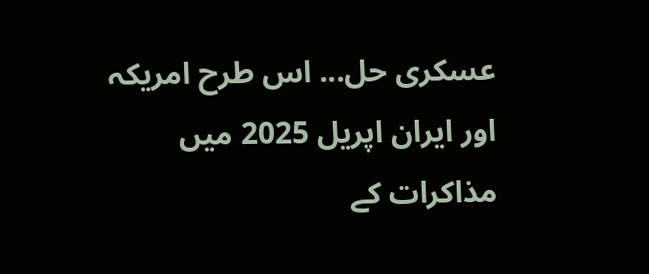عسکری حل... اس طرح امریکہ اور ایران اپریل 2025 میں مذاکرات کے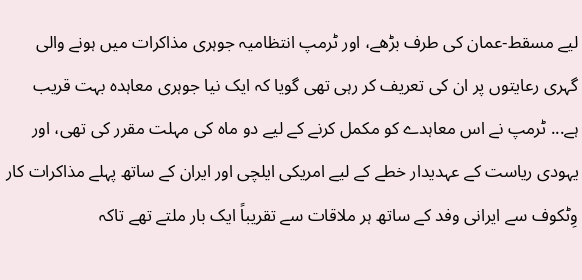لیے مسقط-عمان کی طرف بڑھے، اور ٹرمپ انتظامیہ جوہری مذاکرات میں ہونے والی گہری رعایتوں پر ان کی تعریف کر رہی تھی گویا کہ ایک نیا جوہری معاہدہ بہت قریب ہے... ٹرمپ نے اس معاہدے کو مکمل کرنے کے لیے دو ماہ کی مہلت مقرر کی تھی، اور یہودی ریاست کے عہدیدار خطے کے لیے امریکی ایلچی اور ایران کے ساتھ پہلے مذاکرات کار وِٹکوف سے ایرانی وفد کے ساتھ ہر ملاقات سے تقریباً ایک بار ملتے تھے تاکہ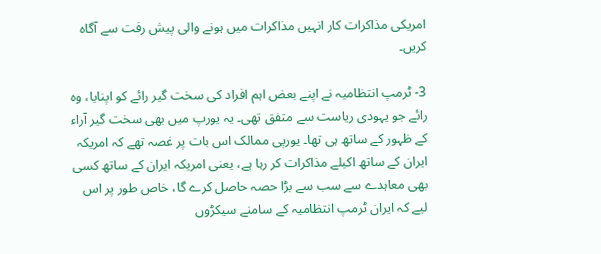امریکی مذاکرات کار انہیں مذاکرات میں ہونے والی پیش رفت سے آگاہ کریں۔

3- ٹرمپ انتظامیہ نے اپنے بعض اہم افراد کی سخت گیر رائے کو اپنایا، وہ رائے جو یہودی ریاست سے متفق تھی۔ یہ یورپ میں بھی سخت گیر آراء کے ظہور کے ساتھ ہی تھا۔ یورپی ممالک اس بات پر غصہ تھے کہ امریکہ ایران کے ساتھ اکیلے مذاکرات کر رہا ہے، یعنی امریکہ ایران کے ساتھ کسی بھی معاہدے سے سب سے بڑا حصہ حاصل کرے گا، خاص طور پر اس لیے کہ ایران ٹرمپ انتظامیہ کے سامنے سیکڑوں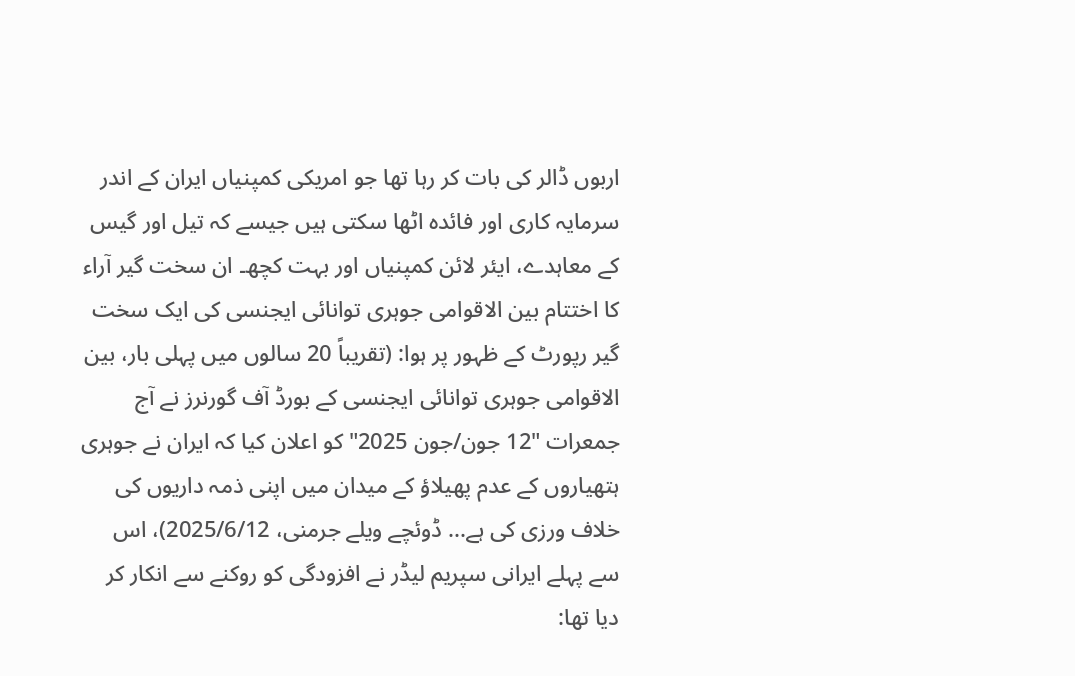اربوں ڈالر کی بات کر رہا تھا جو امریکی کمپنیاں ایران کے اندر سرمایہ کاری اور فائدہ اٹھا سکتی ہیں جیسے کہ تیل اور گیس کے معاہدے، ایئر لائن کمپنیاں اور بہت کچھ۔ ان سخت گیر آراء کا اختتام بین الاقوامی جوہری توانائی ایجنسی کی ایک سخت گیر رپورٹ کے ظہور پر ہوا: (تقریباً 20 سالوں میں پہلی بار، بین الاقوامی جوہری توانائی ایجنسی کے بورڈ آف گورنرز نے آج جمعرات "12 جون/جون 2025" کو اعلان کیا کہ ایران نے جوہری ہتھیاروں کے عدم پھیلاؤ کے میدان میں اپنی ذمہ داریوں کی خلاف ورزی کی ہے... ڈوئچے ویلے جرمنی، 2025/6/12)، اس سے پہلے ایرانی سپریم لیڈر نے افزودگی کو روکنے سے انکار کر دیا تھا: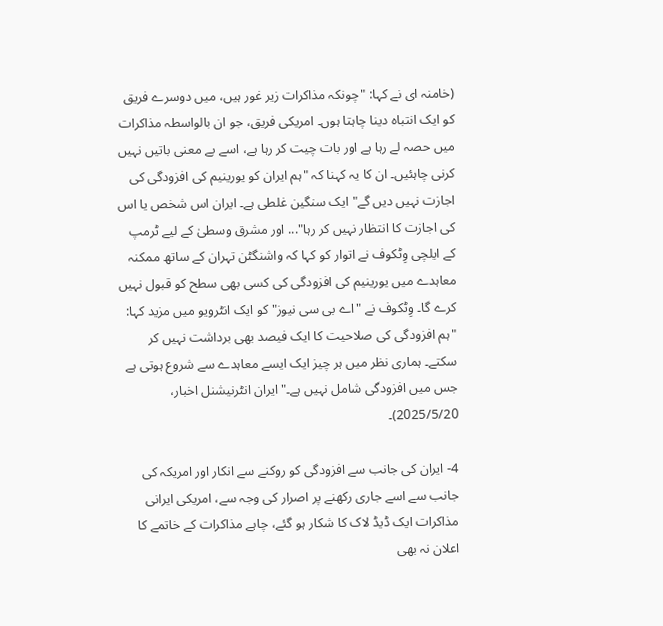(خامنہ ای نے کہا: "چونکہ مذاکرات زیر غور ہیں، میں دوسرے فریق کو ایک انتباہ دینا چاہتا ہوں۔ امریکی فریق، جو ان بالواسطہ مذاکرات میں حصہ لے رہا ہے اور بات چیت کر رہا ہے، اسے بے معنی باتیں نہیں کرنی چاہئیں۔ ان کا یہ کہنا کہ "ہم ایران کو یورینیم کی افزودگی کی اجازت نہیں دیں گے" ایک سنگین غلطی ہے۔ ایران اس شخص یا اس کی اجازت کا انتظار نہیں کر رہا"... اور مشرق وسطیٰ کے لیے ٹرمپ کے ایلچی وِٹکوف نے اتوار کو کہا کہ واشنگٹن تہران کے ساتھ ممکنہ معاہدے میں یورینیم کی افزودگی کی کسی بھی سطح کو قبول نہیں کرے گا۔ وِٹکوف نے "اے بی سی نیوز" کو ایک انٹرویو میں مزید کہا: "ہم افزودگی کی صلاحیت کا ایک فیصد بھی برداشت نہیں کر سکتے۔ ہماری نظر میں ہر چیز ایک ایسے معاہدے سے شروع ہوتی ہے جس میں افزودگی شامل نہیں ہے۔" ایران انٹرنیشنل اخبار، 2025/5/20)۔

4- ایران کی جانب سے افزودگی کو روکنے سے انکار اور امریکہ کی جانب سے اسے جاری رکھنے پر اصرار کی وجہ سے، امریکی ایرانی مذاکرات ایک ڈیڈ لاک کا شکار ہو گئے، چاہے مذاکرات کے خاتمے کا اعلان نہ بھی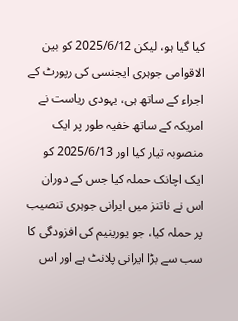کیا گیا ہو، لیکن 2025/6/12 کو بین الاقوامی جوہری ایجنسی کی رپورٹ کے اجراء کے ساتھ ہی، یہودی ریاست نے امریکہ کے ساتھ خفیہ طور پر ایک منصوبہ تیار کیا اور 2025/6/13 کو ایک اچانک حملہ کیا جس کے دوران اس نے ناتنز میں ایرانی جوہری تنصیب پر حملہ کیا، جو یورینیم کی افزودگی کا سب سے بڑا ایرانی پلانٹ ہے اور اس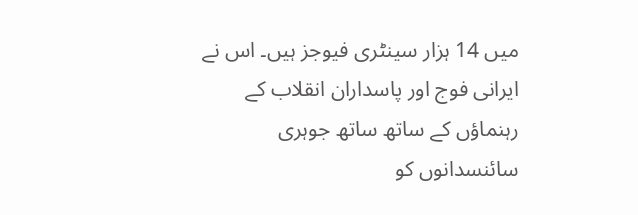میں 14 ہزار سینٹری فیوجز ہیں۔ اس نے ایرانی فوج اور پاسداران انقلاب کے رہنماؤں کے ساتھ ساتھ جوہری سائنسدانوں کو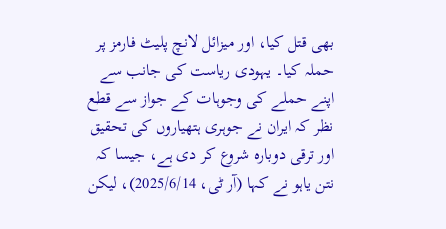بھی قتل کیا، اور میزائل لانچ پلیٹ فارمز پر حملہ کیا۔ یہودی ریاست کی جانب سے اپنے حملے کی وجوہات کے جواز سے قطع نظر کہ ایران نے جوہری ہتھیاروں کی تحقیق اور ترقی دوبارہ شروع کر دی ہے، جیسا کہ نتن یاہو نے کہا (آر ٹی، 2025/6/14)، لیکن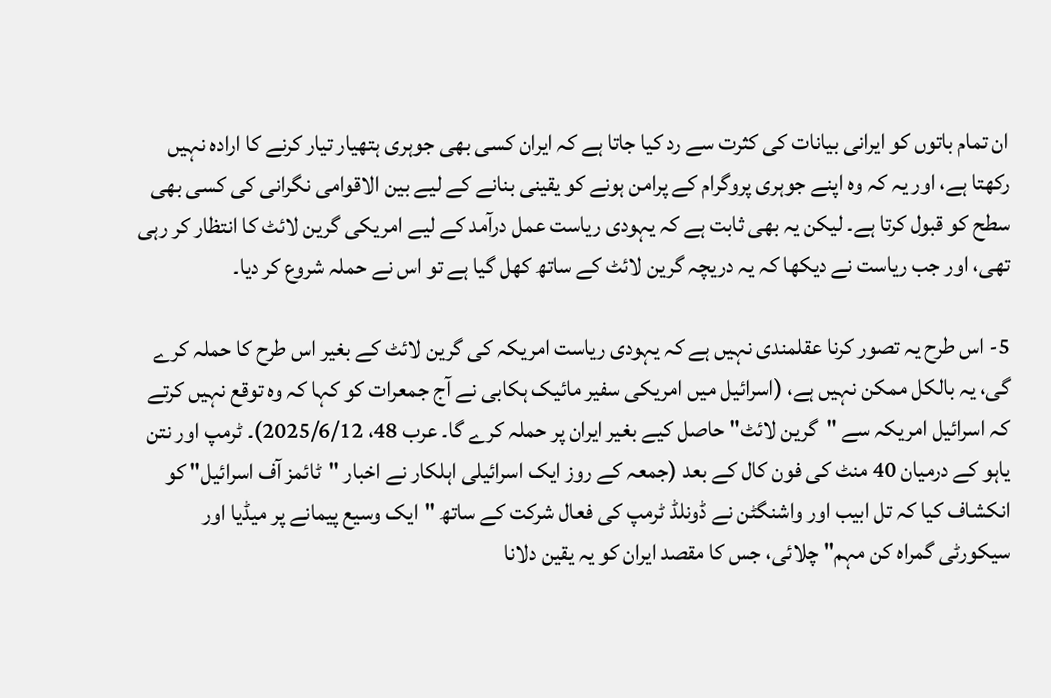ان تمام باتوں کو ایرانی بیانات کی کثرت سے رد کیا جاتا ہے کہ ایران کسی بھی جوہری ہتھیار تیار کرنے کا ارادہ نہیں رکھتا ہے، اور یہ کہ وہ اپنے جوہری پروگرام کے پرامن ہونے کو یقینی بنانے کے لیے بین الاقوامی نگرانی کی کسی بھی سطح کو قبول کرتا ہے۔ لیکن یہ بھی ثابت ہے کہ یہودی ریاست عمل درآمد کے لیے امریکی گرین لائٹ کا انتظار کر رہی تھی، اور جب ریاست نے دیکھا کہ یہ دریچہ گرین لائٹ کے ساتھ کھل گیا ہے تو اس نے حملہ شروع کر دیا۔

5- اس طرح یہ تصور کرنا عقلمندی نہیں ہے کہ یہودی ریاست امریکہ کی گرین لائٹ کے بغیر اس طرح کا حملہ کرے گی، یہ بالکل ممکن نہیں ہے، (اسرائیل میں امریکی سفیر مائیک ہکابی نے آج جمعرات کو کہا کہ وہ توقع نہیں کرتے کہ اسرائیل امریکہ سے "گرین لائٹ" حاصل کیے بغیر ایران پر حملہ کرے گا۔ عرب 48، 2025/6/12)۔ ٹرمپ اور نتن یاہو کے درمیان 40 منٹ کی فون کال کے بعد (جمعہ کے روز ایک اسرائیلی اہلکار نے اخبار "ٹائمز آف اسرائیل" کو انکشاف کیا کہ تل ابیب اور واشنگٹن نے ڈونلڈ ٹرمپ کی فعال شرکت کے ساتھ "ایک وسیع پیمانے پر میڈیا اور سیکورٹی گمراہ کن مہم" چلائی، جس کا مقصد ایران کو یہ یقین دلانا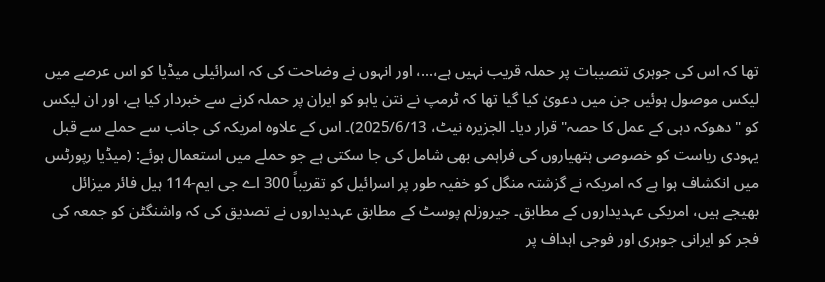تھا کہ اس کی جوہری تنصیبات پر حملہ قریب نہیں ہے،...، اور انہوں نے وضاحت کی کہ اسرائیلی میڈیا کو اس عرصے میں لیکس موصول ہوئیں جن میں دعویٰ کیا گیا تھا کہ ٹرمپ نے نتن یاہو کو ایران پر حملہ کرنے سے خبردار کیا ہے، اور ان لیکس کو "دھوکہ دہی کے عمل کا حصہ" قرار دیا۔ الجزیرہ نیٹ، 2025/6/13)۔ اس کے علاوہ امریکہ کی جانب سے حملے سے قبل یہودی ریاست کو خصوصی ہتھیاروں کی فراہمی بھی شامل کی جا سکتی ہے جو حملے میں استعمال ہوئے: (میڈیا رپورٹس میں انکشاف ہوا ہے کہ امریکہ نے گزشتہ منگل کو خفیہ طور پر اسرائیل کو تقریباً 300 اے جی ایم-114 ہیل فائر میزائل بھیجے ہیں، امریکی عہدیداروں کے مطابق۔ جیروزلم پوسٹ کے مطابق عہدیداروں نے تصدیق کی کہ واشنگٹن کو جمعہ کی فجر کو ایرانی جوہری اور فوجی اہداف پر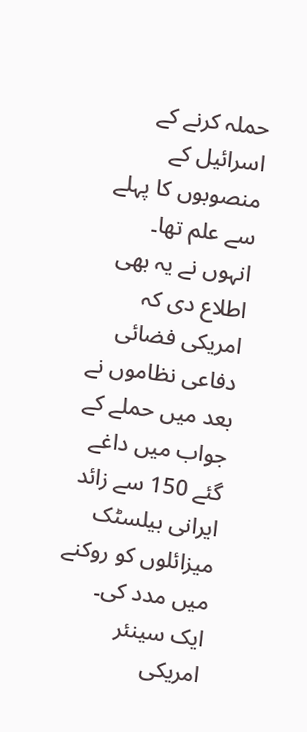حملہ کرنے کے اسرائیل کے منصوبوں کا پہلے سے علم تھا۔ انہوں نے یہ بھی اطلاع دی کہ امریکی فضائی دفاعی نظاموں نے بعد میں حملے کے جواب میں داغے گئے 150 سے زائد ایرانی بیلسٹک میزائلوں کو روکنے میں مدد کی۔ ایک سینئر امریکی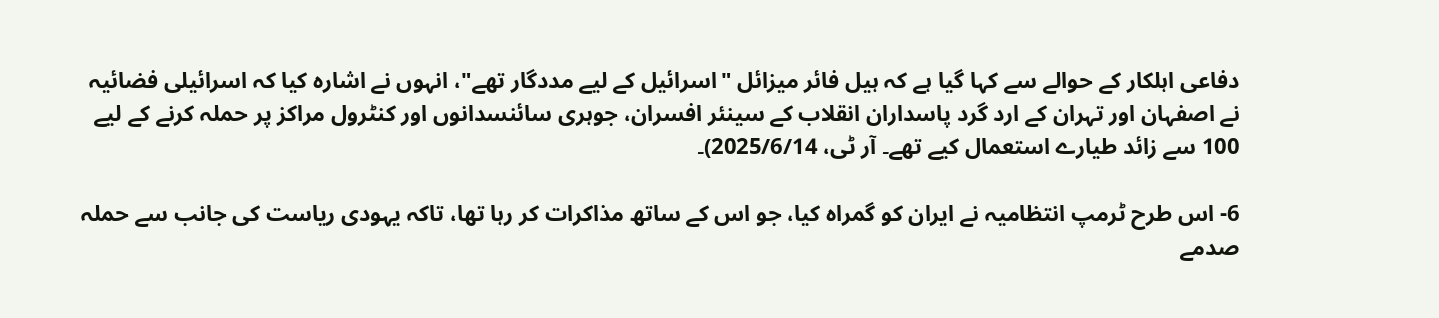دفاعی اہلکار کے حوالے سے کہا گیا ہے کہ ہیل فائر میزائل "اسرائیل کے لیے مددگار تھے"، انہوں نے اشارہ کیا کہ اسرائیلی فضائیہ نے اصفہان اور تہران کے ارد گرد پاسداران انقلاب کے سینئر افسران، جوہری سائنسدانوں اور کنٹرول مراکز پر حملہ کرنے کے لیے 100 سے زائد طیارے استعمال کیے تھے۔ آر ٹی، 2025/6/14)۔

6- اس طرح ٹرمپ انتظامیہ نے ایران کو گمراہ کیا، جو اس کے ساتھ مذاکرات کر رہا تھا، تاکہ یہودی ریاست کی جانب سے حملہ صدمے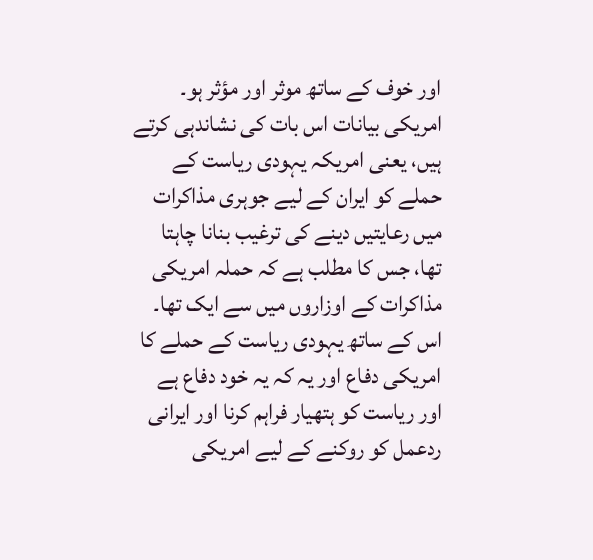اور خوف کے ساتھ موثر اور مؤثر ہو۔ امریکی بیانات اس بات کی نشاندہی کرتے ہیں، یعنی امریکہ یہودی ریاست کے حملے کو ایران کے لیے جوہری مذاکرات میں رعایتیں دینے کی ترغیب بنانا چاہتا تھا، جس کا مطلب ہے کہ حملہ امریکی مذاکرات کے اوزاروں میں سے ایک تھا۔ اس کے ساتھ یہودی ریاست کے حملے کا امریکی دفاع اور یہ کہ یہ خود دفاع ہے اور ریاست کو ہتھیار فراہم کرنا اور ایرانی ردعمل کو روکنے کے لیے امریکی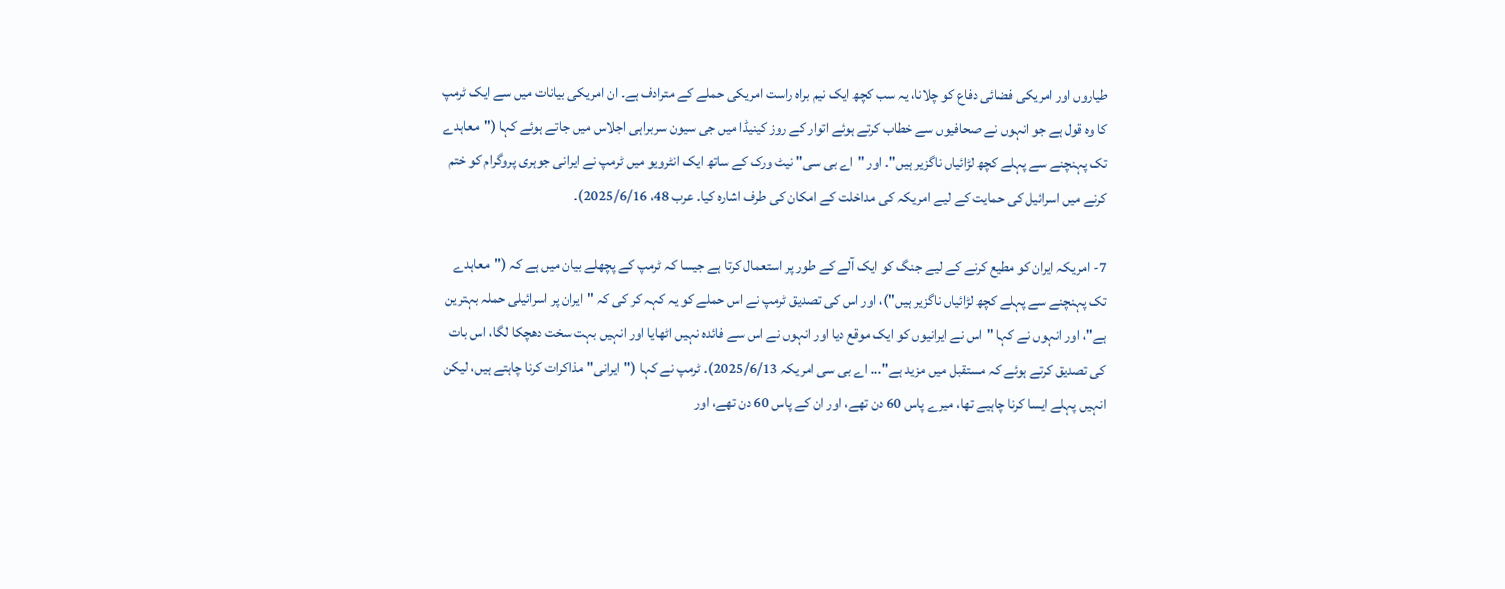طیاروں اور امریکی فضائی دفاع کو چلانا، یہ سب کچھ ایک نیم براہ راست امریکی حملے کے مترادف ہے۔ ان امریکی بیانات میں سے ایک ٹرمپ کا وہ قول ہے جو انہوں نے صحافیوں سے خطاب کرتے ہوئے اتوار کے روز کینیڈا میں جی سیون سربراہی اجلاس میں جاتے ہوئے کہا ("معاہدے تک پہنچنے سے پہلے کچھ لڑائیاں ناگزیر ہیں"۔ اور "اے بی سی" نیٹ ورک کے ساتھ ایک انٹرویو میں ٹرمپ نے ایرانی جوہری پروگرام کو ختم کرنے میں اسرائیل کی حمایت کے لیے امریکہ کی مداخلت کے امکان کی طرف اشارہ کیا۔ عرب 48، 2025/6/16)۔

7- امریکہ ایران کو مطیع کرنے کے لیے جنگ کو ایک آلے کے طور پر استعمال کرتا ہے جیسا کہ ٹرمپ کے پچھلے بیان میں ہے کہ ("معاہدے تک پہنچنے سے پہلے کچھ لڑائیاں ناگزیر ہیں")، اور اس کی تصدیق ٹرمپ نے اس حملے کو یہ کہہ کر کی کہ "ایران پر اسرائیلی حملہ بہترین ہے"، اور انہوں نے کہا "اس نے ایرانیوں کو ایک موقع دیا اور انہوں نے اس سے فائدہ نہیں اٹھایا اور انہیں بہت سخت دھچکا لگا، اس بات کی تصدیق کرتے ہوئے کہ مستقبل میں مزید ہے"... اے بی سی امریکہ 2025/6/13)۔ ٹرمپ نے کہا ("ایرانی" مذاکرات کرنا چاہتے ہیں، لیکن انہیں پہلے ایسا کرنا چاہیے تھا، میرے پاس 60 دن تھے، اور ان کے پاس 60 دن تھے، اور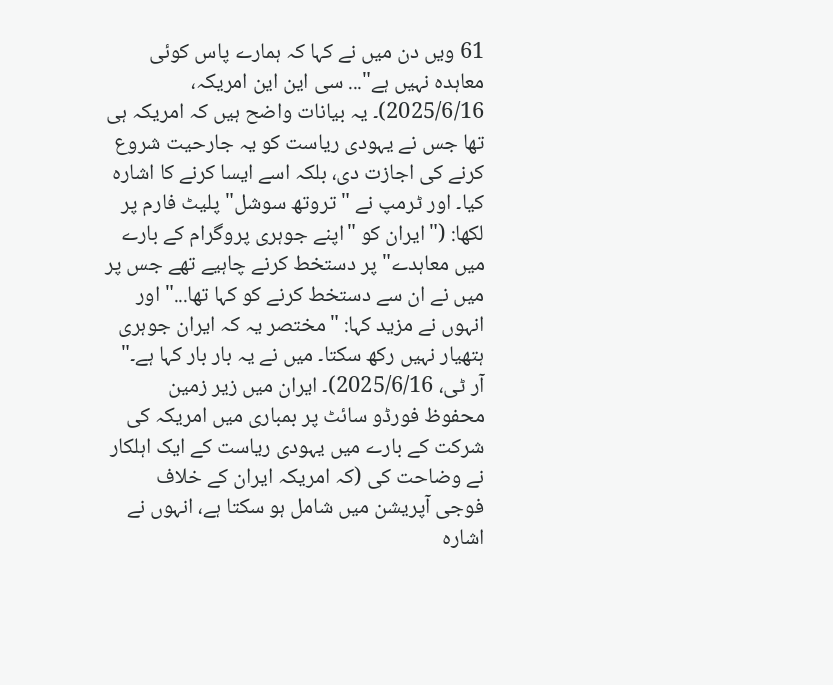61 ویں دن میں نے کہا کہ ہمارے پاس کوئی معاہدہ نہیں ہے"... سی این این امریکہ، 2025/6/16)۔ یہ بیانات واضح ہیں کہ امریکہ ہی تھا جس نے یہودی ریاست کو یہ جارحیت شروع کرنے کی اجازت دی، بلکہ اسے ایسا کرنے کا اشارہ کیا۔ اور ٹرمپ نے "تروتھ سوشل" پلیٹ فارم پر لکھا: ("ایران کو "اپنے جوہری پروگرام کے بارے میں معاہدے" پر دستخط کرنے چاہیے تھے جس پر میں نے ان سے دستخط کرنے کو کہا تھا..." اور انہوں نے مزید کہا: "مختصر یہ کہ ایران جوہری ہتھیار نہیں رکھ سکتا۔ میں نے یہ بار بار کہا ہے۔" آر ٹی، 2025/6/16)۔ ایران میں زیر زمین محفوظ فورڈو سائٹ پر بمباری میں امریکہ کی شرکت کے بارے میں یہودی ریاست کے ایک اہلکار نے وضاحت کی (کہ امریکہ ایران کے خلاف فوجی آپریشن میں شامل ہو سکتا ہے، انہوں نے اشارہ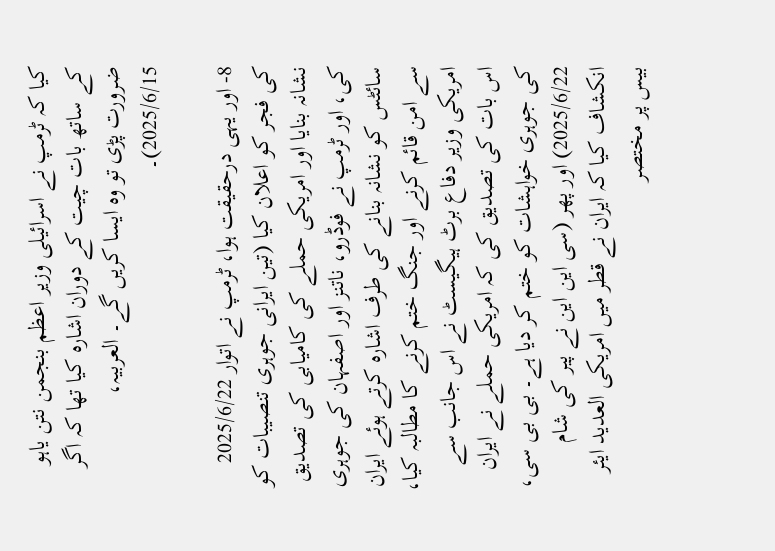کیا کہ ٹرمپ نے اسرائیلی وزیر اعظم بنجمن نتن یاہو کے ساتھ بات چیت کے دوران اشارہ کیا تھا کہ اگر ضرورت پڑی تو وہ ایسا کریں گے۔ العربیہ، 2025/6/15)۔

8- اور یہی درحقیقت ہوا، ٹرمپ نے اتوار 2025/6/22 کی فجر کو اعلان کیا (تین ایرانی جوہری تنصیبات کو نشانہ بنایا اور امریکی حملے کی کامیابی کی تصدیق کی، اور ٹرمپ نے فوڈرو، ناتنز اور اصفہان کی جوہری سائٹس کو نشانہ بنانے کی طرف اشارہ کرتے ہوئے ایران سے امن قائم کرنے اور جنگ ختم کرنے کا مطالبہ کیا، امریکی وزیر دفاع برٹ ہیگیسٹ نے اس جانب سے اس بات کی تصدیق کی کہ امریکی حملے نے ایران کی جوہری خواہشات کو ختم کر دیا ہے۔ بی بی سی، 2025/6/22) اور پھر (سی این این نے پیر کی شام انکشاف کیا کہ ایران نے قطر میں امریکی العدید ایئر بیس پر مختصر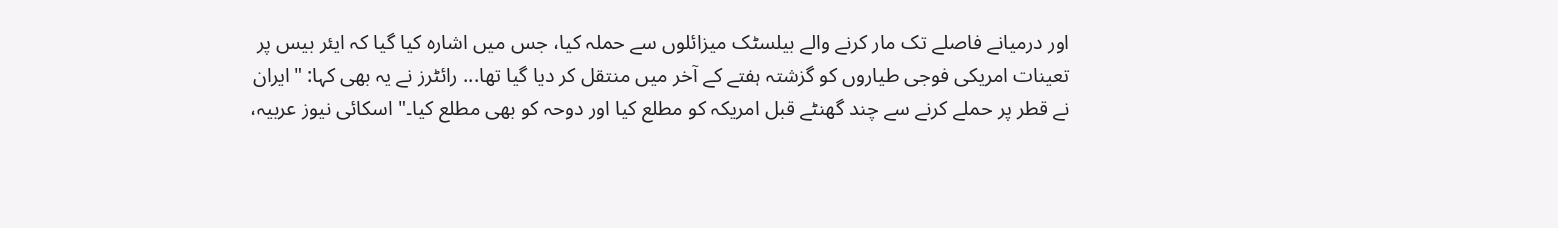اور درمیانے فاصلے تک مار کرنے والے بیلسٹک میزائلوں سے حملہ کیا، جس میں اشارہ کیا گیا کہ ایئر بیس پر تعینات امریکی فوجی طیاروں کو گزشتہ ہفتے کے آخر میں منتقل کر دیا گیا تھا... رائٹرز نے یہ بھی کہا: "ایران نے قطر پر حملے کرنے سے چند گھنٹے قبل امریکہ کو مطلع کیا اور دوحہ کو بھی مطلع کیا۔" اسکائی نیوز عربیہ،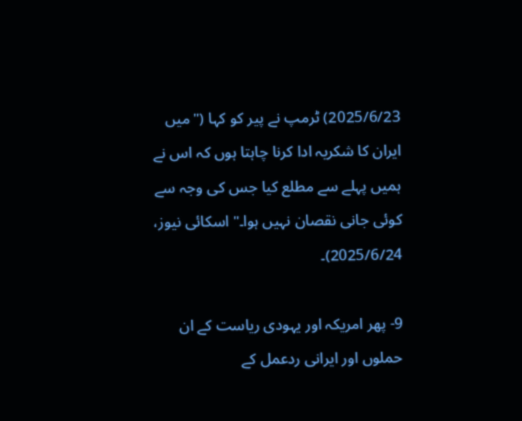2025/6/23) ٹرمپ نے پیر کو کہا ("میں ایران کا شکریہ ادا کرنا چاہتا ہوں کہ اس نے ہمیں پہلے سے مطلع کیا جس کی وجہ سے کوئی جانی نقصان نہیں ہوا۔" اسکائی نیوز، 2025/6/24)۔

9- پھر امریکہ اور یہودی ریاست کے ان حملوں اور ایرانی ردعمل کے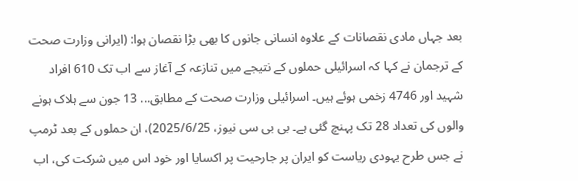بعد جہاں مادی نقصانات کے علاوہ انسانی جانوں کا بھی بڑا نقصان ہوا: (ایرانی وزارت صحت کے ترجمان نے کہا کہ اسرائیلی حملوں کے نتیجے میں تنازعہ کے آغاز سے اب تک 610 افراد شہید اور 4746 زخمی ہوئے ہیں۔ اسرائیلی وزارت صحت کے مطابق... 13 جون سے ہلاک ہونے والوں کی تعداد 28 تک پہنچ گئی ہے۔ بی بی سی نیوز، 2025/6/25)، ان حملوں کے بعد ٹرمپ نے جس طرح یہودی ریاست کو ایران پر جارحیت پر اکسایا اور خود اس میں شرکت کی، اب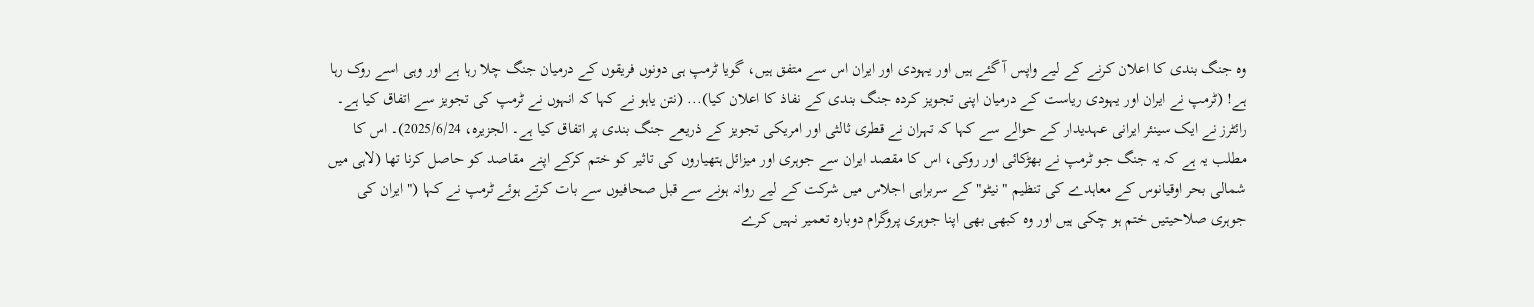وہ جنگ بندی کا اعلان کرنے کے لیے واپس آ گئے ہیں اور یہودی اور ایران اس سے متفق ہیں، گویا ٹرمپ ہی دونوں فریقوں کے درمیان جنگ چلا رہا ہے اور وہی اسے روک رہا ہے! (ٹرمپ نے ایران اور یہودی ریاست کے درمیان اپنی تجویز کردہ جنگ بندی کے نفاذ کا اعلان کیا)... (نتن یاہو نے کہا کہ انہوں نے ٹرمپ کی تجویز سے اتفاق کیا ہے۔ رائٹرز نے ایک سینئر ایرانی عہدیدار کے حوالے سے کہا کہ تہران نے قطری ثالثی اور امریکی تجویز کے ذریعے جنگ بندی پر اتفاق کیا ہے۔ الجزیرہ، 2025/6/24)۔ اس کا مطلب یہ ہے کہ یہ جنگ جو ٹرمپ نے بھڑکائی اور روکی، اس کا مقصد ایران سے جوہری اور میزائل ہتھیاروں کی تاثیر کو ختم کرکے اپنے مقاصد کو حاصل کرنا تھا (لاہی میں شمالی بحر اوقیانوس کے معاہدے کی تنظیم "نیٹو" کے سربراہی اجلاس میں شرکت کے لیے روانہ ہونے سے قبل صحافیوں سے بات کرتے ہوئے ٹرمپ نے کہا ("ایران کی جوہری صلاحیتیں ختم ہو چکی ہیں اور وہ کبھی بھی اپنا جوہری پروگرام دوبارہ تعمیر نہیں کرے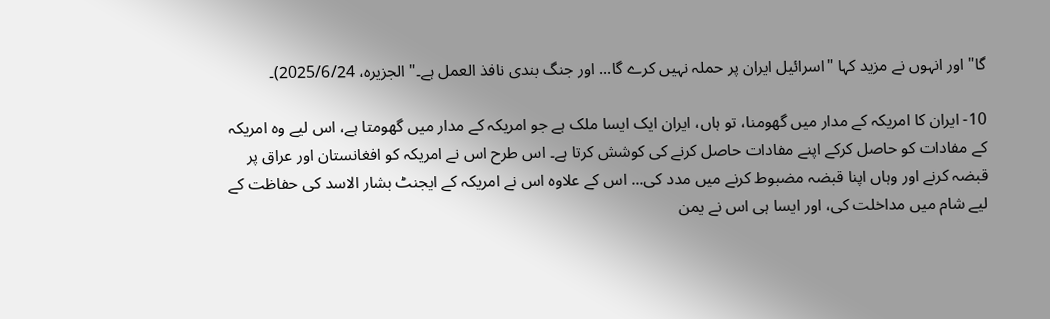گا" اور انہوں نے مزید کہا "اسرائیل ایران پر حملہ نہیں کرے گا... اور جنگ بندی نافذ العمل ہے۔" الجزیرہ، 2025/6/24)۔

10- ایران کا امریکہ کے مدار میں گھومنا، تو ہاں، ایران ایک ایسا ملک ہے جو امریکہ کے مدار میں گھومتا ہے، اس لیے وہ امریکہ کے مفادات کو حاصل کرکے اپنے مفادات حاصل کرنے کی کوشش کرتا ہے۔ اس طرح اس نے امریکہ کو افغانستان اور عراق پر قبضہ کرنے اور وہاں اپنا قبضہ مضبوط کرنے میں مدد کی... اس کے علاوہ اس نے امریکہ کے ایجنٹ بشار الاسد کی حفاظت کے لیے شام میں مداخلت کی، اور ایسا ہی اس نے یمن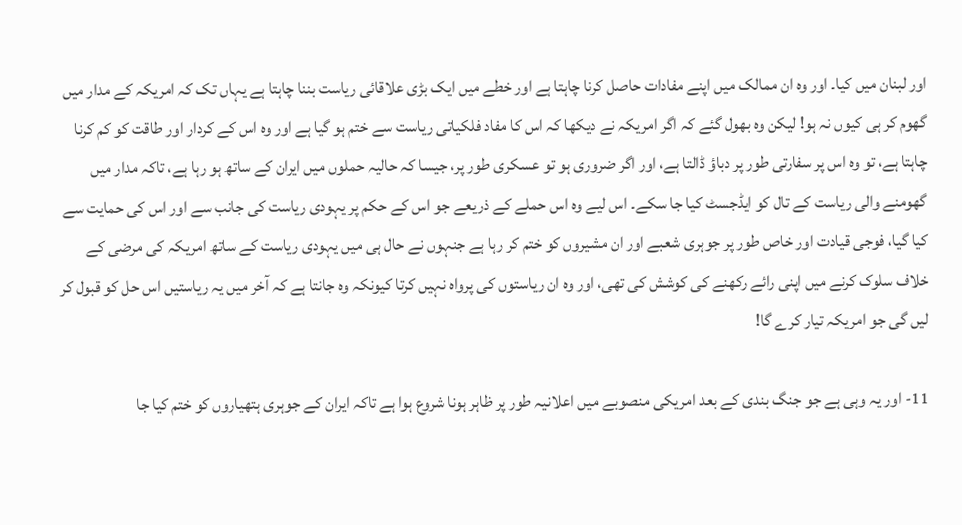اور لبنان میں کیا۔ اور وہ ان ممالک میں اپنے مفادات حاصل کرنا چاہتا ہے اور خطے میں ایک بڑی علاقائی ریاست بننا چاہتا ہے یہاں تک کہ امریکہ کے مدار میں گھوم کر ہی کیوں نہ ہو! لیکن وہ بھول گئے کہ اگر امریکہ نے دیکھا کہ اس کا مفاد فلکیاتی ریاست سے ختم ہو گیا ہے اور وہ اس کے کردار اور طاقت کو کم کرنا چاہتا ہے، تو وہ اس پر سفارتی طور پر دباؤ ڈالتا ہے، اور اگر ضروری ہو تو عسکری طور پر، جیسا کہ حالیہ حملوں میں ایران کے ساتھ ہو رہا ہے، تاکہ مدار میں گھومنے والی ریاست کے تال کو ایڈجسٹ کیا جا سکے۔ اس لیے وہ اس حملے کے ذریعے جو اس کے حکم پر یہودی ریاست کی جانب سے اور اس کی حمایت سے کیا گیا، فوجی قیادت اور خاص طور پر جوہری شعبے اور ان مشیروں کو ختم کر رہا ہے جنہوں نے حال ہی میں یہودی ریاست کے ساتھ امریکہ کی مرضی کے خلاف سلوک کرنے میں اپنی رائے رکھنے کی کوشش کی تھی، اور وہ ان ریاستوں کی پرواہ نہیں کرتا کیونکہ وہ جانتا ہے کہ آخر میں یہ ریاستیں اس حل کو قبول کر لیں گی جو امریکہ تیار کرے گا!

11- اور یہ وہی ہے جو جنگ بندی کے بعد امریکی منصوبے میں اعلانیہ طور پر ظاہر ہونا شروع ہوا ہے تاکہ ایران کے جوہری ہتھیاروں کو ختم کیا جا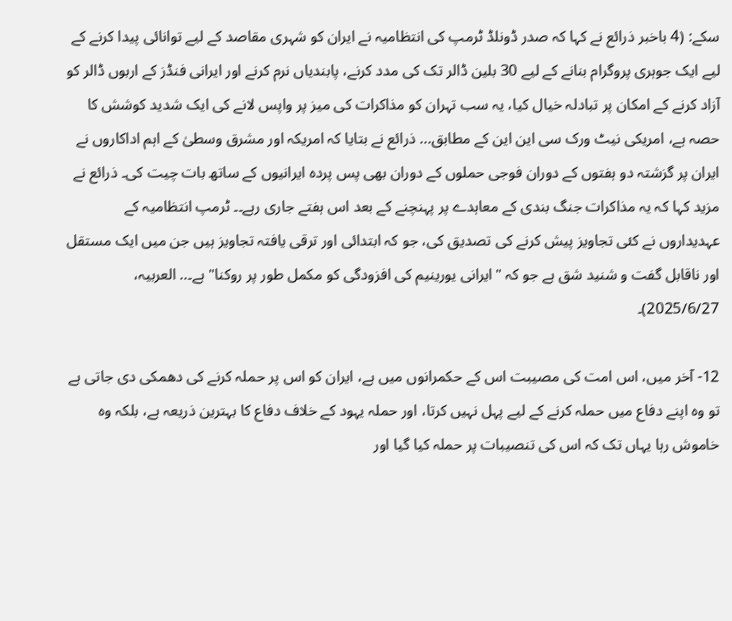سکے: (4 باخبر ذرائع نے کہا کہ صدر ڈونلڈ ٹرمپ کی انتظامیہ نے ایران کو شہری مقاصد کے لیے توانائی پیدا کرنے کے لیے ایک جوہری پروگرام بنانے کے لیے 30 بلین ڈالر تک کی مدد کرنے، پابندیاں نرم کرنے اور ایرانی فنڈز کے اربوں ڈالر کو آزاد کرنے کے امکان پر تبادلہ خیال کیا، یہ سب تہران کو مذاکرات کی میز پر واپس لانے کی ایک شدید کوشش کا حصہ ہے، امریکی نیٹ ورک سی این این کے مطابق... ذرائع نے بتایا کہ امریکہ اور مشرق وسطیٰ کے اہم اداکاروں نے ایران پر گزشتہ دو ہفتوں کے دوران فوجی حملوں کے دوران بھی پس پردہ ایرانیوں کے ساتھ بات چیت کی۔ ذرائع نے مزید کہا کہ یہ مذاکرات جنگ بندی کے معاہدے پر پہنچنے کے بعد اس ہفتے جاری رہے۔۔ ٹرمپ انتظامیہ کے عہدیداروں نے کئی تجاویز پیش کرنے کی تصدیق کی، جو کہ ابتدائی اور ترقی یافتہ تجاویز ہیں جن میں ایک مستقل اور ناقابل گفت و شنید شق ہے جو کہ "ایرانی یورینیم کی افزودگی کو مکمل طور پر روکنا" ہے۔.. العربیہ، 2025/6/27)۔

12- آخر میں، اس امت کی مصیبت اس کے حکمرانوں میں ہے، ایران کو اس پر حملہ کرنے کی دھمکی دی جاتی ہے تو وہ اپنے دفاع میں حملہ کرنے کے لیے پہل نہیں کرتا، اور حملہ یہود کے خلاف دفاع کا بہترین ذریعہ ہے، بلکہ وہ خاموش رہا یہاں تک کہ اس کی تنصیبات پر حملہ کیا گیا اور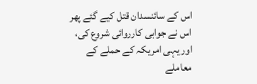اس کے سائنسدان قتل کیے گئے پھر اس نے جوابی کارروائی شروع کی، اور یہی امریکہ کے حملے کے معاملے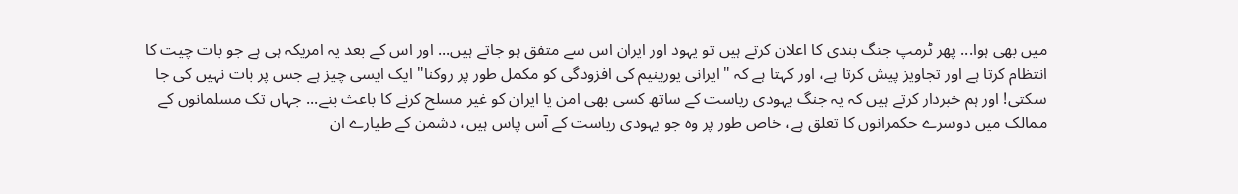میں بھی ہوا... پھر ٹرمپ جنگ بندی کا اعلان کرتے ہیں تو یہود اور ایران اس سے متفق ہو جاتے ہیں... اور اس کے بعد یہ امریکہ ہی ہے جو بات چیت کا انتظام کرتا ہے اور تجاویز پیش کرتا ہے، اور کہتا ہے کہ "ایرانی یورینیم کی افزودگی کو مکمل طور پر روکنا" ایک ایسی چیز ہے جس پر بات نہیں کی جا سکتی! اور ہم خبردار کرتے ہیں کہ یہ جنگ یہودی ریاست کے ساتھ کسی بھی امن یا ایران کو غیر مسلح کرنے کا باعث بنے... جہاں تک مسلمانوں کے ممالک میں دوسرے حکمرانوں کا تعلق ہے، خاص طور پر وہ جو یہودی ریاست کے آس پاس ہیں، دشمن کے طیارے ان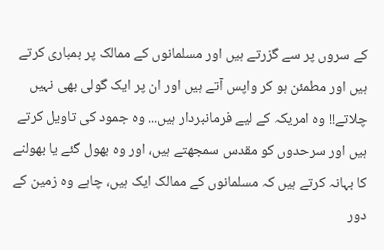کے سروں پر سے گزرتے ہیں اور مسلمانوں کے ممالک پر بمباری کرتے ہیں اور مطمئن ہو کر واپس آتے ہیں اور ان پر ایک گولی بھی نہیں چلاتے!! وہ امریکہ کے لیے فرمانبردار ہیں... وہ جمود کی تاویل کرتے ہیں اور سرحدوں کو مقدس سمجھتے ہیں، اور وہ بھول گئے یا بھولنے کا بہانہ کرتے ہیں کہ مسلمانوں کے ممالک ایک ہیں، چاہے وہ زمین کے دور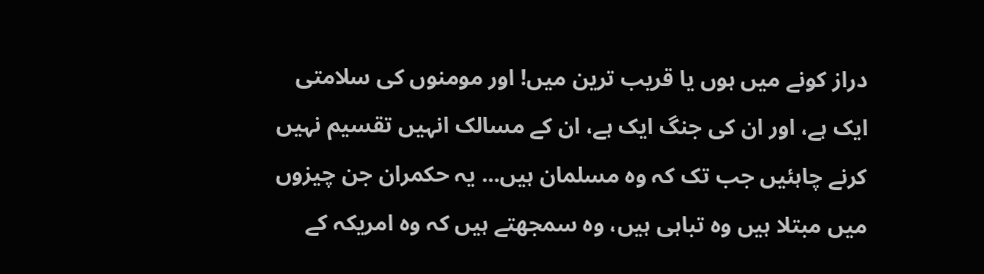دراز کونے میں ہوں یا قریب ترین میں! اور مومنوں کی سلامتی ایک ہے، اور ان کی جنگ ایک ہے، ان کے مسالک انہیں تقسیم نہیں کرنے چاہئیں جب تک کہ وہ مسلمان ہیں... یہ حکمران جن چیزوں میں مبتلا ہیں وہ تباہی ہیں، وہ سمجھتے ہیں کہ وہ امریکہ کے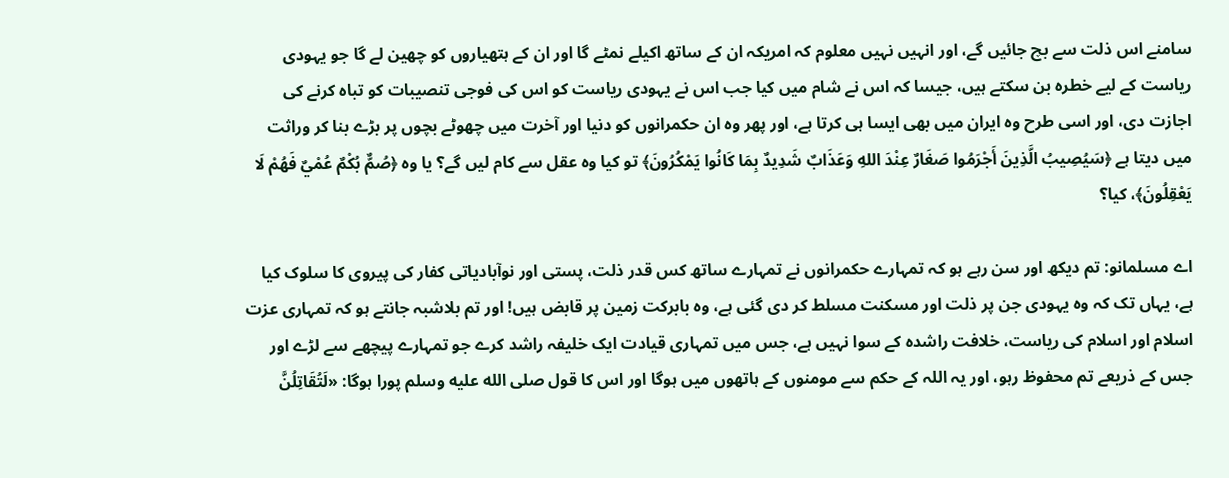سامنے اس ذلت سے بچ جائیں گے، اور انہیں نہیں معلوم کہ امریکہ ان کے ساتھ اکیلے نمٹے گا اور ان کے ہتھیاروں کو چھین لے گا جو یہودی ریاست کے لیے خطرہ بن سکتے ہیں، جیسا کہ اس نے شام میں کیا جب اس نے یہودی ریاست کو اس کی فوجی تنصیبات کو تباہ کرنے کی اجازت دی، اور اسی طرح وہ ایران میں بھی ایسا ہی کرتا ہے، اور پھر وہ ان حکمرانوں کو دنیا اور آخرت میں چھوٹے بچوں پر بڑے بنا کر وراثت میں دیتا ہے ﴿سَيُصِيبُ الَّذِينَ أَجْرَمُوا صَغَارٌ عِنْدَ اللهِ وَعَذَابٌ شَدِيدٌ بِمَا كَانُوا يَمْكُرُونَ﴾ تو کیا وہ عقل سے کام لیں گے؟ یا وہ ﴿صُمٌّ بُكْمٌ عُمْيٌ فَهُمْ لَا يَعْقِلُونَ﴾، کیا؟

اے مسلمانو: تم دیکھ اور سن رہے ہو کہ تمہارے حکمرانوں نے تمہارے ساتھ کس قدر ذلت، پستی اور نوآبادیاتی کفار کی پیروی کا سلوک کیا ہے، یہاں تک کہ وہ یہودی جن پر ذلت اور مسکنت مسلط کر دی گئی ہے، وہ بابرکت زمین پر قابض ہیں! اور تم بلاشبہ جانتے ہو کہ تمہاری عزت اسلام اور اسلام کی ریاست، خلافت راشدہ کے سوا نہیں ہے، جس میں تمہاری قیادت ایک خلیفہ راشد کرے جو تمہارے پیچھے سے لڑے اور جس کے ذریعے تم محفوظ رہو، اور یہ اللہ کے حکم سے مومنوں کے ہاتھوں میں ہوگا اور اس کا قول صلى الله عليه وسلم پورا ہوگا: «لَتُقَاتِلُنَّ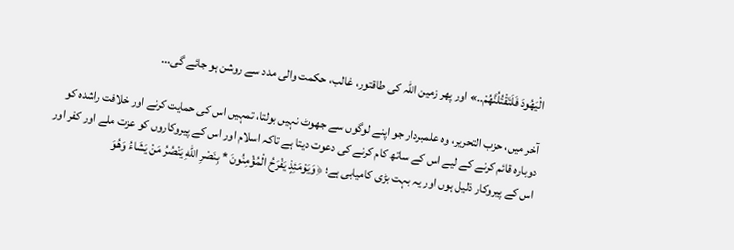الْيَهُودَ فَلَتَقْتُلُنَّهُمْ..» اور پھر زمین اللہ کی طاقتور، غالب، حکمت والی مدد سے روشن ہو جائے گی...

آخر میں، حزب التحریر، وہ علمبردار جو اپنے لوگوں سے جھوٹ نہیں بولتا، تمہیں اس کی حمایت کرنے اور خلافت راشدہ کو دوبارہ قائم کرنے کے لیے اس کے ساتھ کام کرنے کی دعوت دیتا ہے تاکہ اسلام اور اس کے پیروکاروں کو عزت ملے اور کفر اور اس کے پیروکار ذلیل ہوں اور یہ بہت بڑی کامیابی ہے؛ ﴿وَيَوْمَئِذٍ يَفْرَحُ الْمُؤْمِنُونَ * بِنَصْرِ اللهِ يَنْصُرُ مَنْ يَشَاءُ وَهُوَ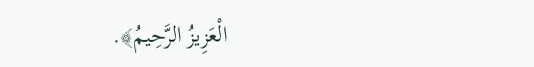الْعَزِيزُ الرَّحِيمُ﴾.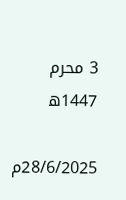3 محرم 1447ھ

28/6/2025م